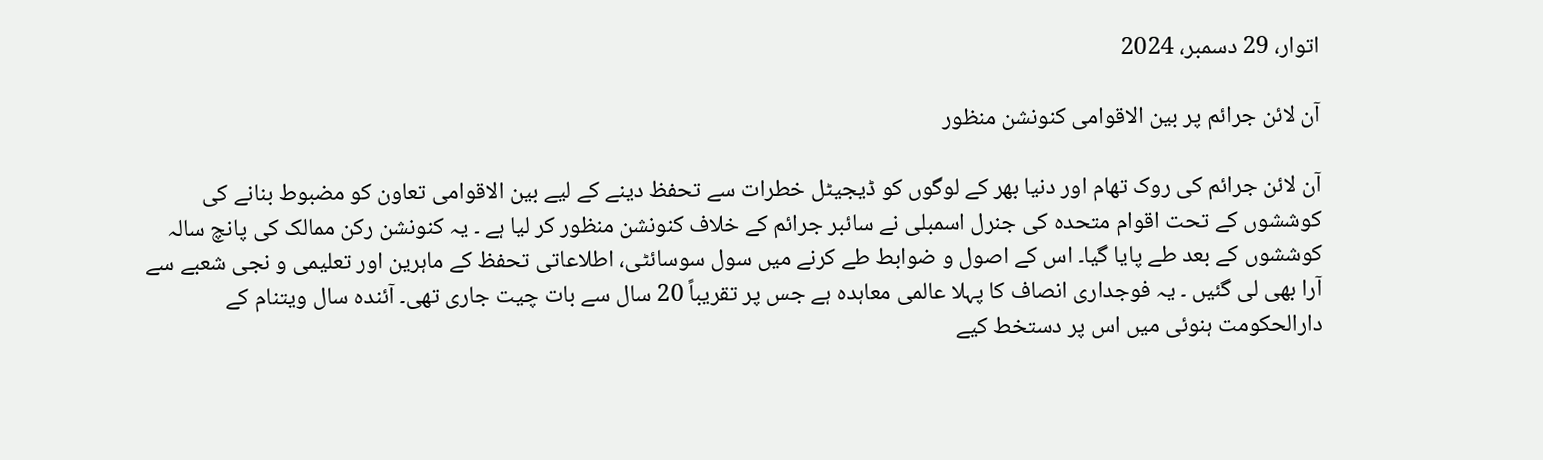اتوار، 29 دسمبر، 2024

آن لائن جرائم پر بین الاقوامی کنونشن منظور

آن لائن جرائم کی روک تھام اور دنیا بھر کے لوگوں کو ڈیجیٹل خطرات سے تحفظ دینے کے لیے بین الاقوامی تعاون کو مضبوط بنانے کی کوششوں کے تحت اقوام متحدہ کی جنرل اسمبلی نے سائبر جرائم کے خلاف کنونشن منظور کر لیا ہے ۔ یہ کنونشن رکن ممالک کی پانچ سالہ کوششوں کے بعد طے پایا گیا۔ اس کے اصول و ضوابط طے کرنے میں سول سوسائٹی، اطلاعاتی تحفظ کے ماہرین اور تعلیمی و نجی شعبے سے آرا بھی لی گئیں ۔ یہ فوجداری انصاف کا پہلا عالمی معاہدہ ہے جس پر تقریباً 20 سال سے بات چیت جاری تھی۔ آئندہ سال ویتنام کے دارالحکومت ہنوئی میں اس پر دستخط کیے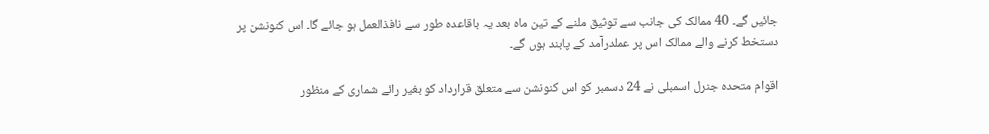جائیں گے۔ 40 ممالک کی جانب سے توثیق ملنے کے تین ماہ بعد یہ باقاعدہ طور سے نافذالعمل ہو جائے گا۔ اس کنونشن پر دستخط کرنے والے ممالک اس پر عملدرآمد کے پابند ہوں گے۔

اقوام متحدہ جنرل اسمبلی نے 24 دسمبر کو اس کنونشن سے متعلق قرارداد کو بغیر رائے شماری کے منظور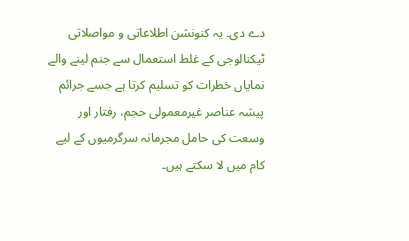دے دی۔ یہ کنونشن اطلاعاتی و مواصلاتی ٹیکنالوجی کے غلط استعمال سے جنم لینے والے نمایاں خطرات کو تسلیم کرتا ہے جسے جرائم پیشہ عناصر غیرمعمولی حجم، رفتار اور وسعت کی حامل مجرمانہ سرگرمیوں کے لیے کام میں لا سکتے ہیں۔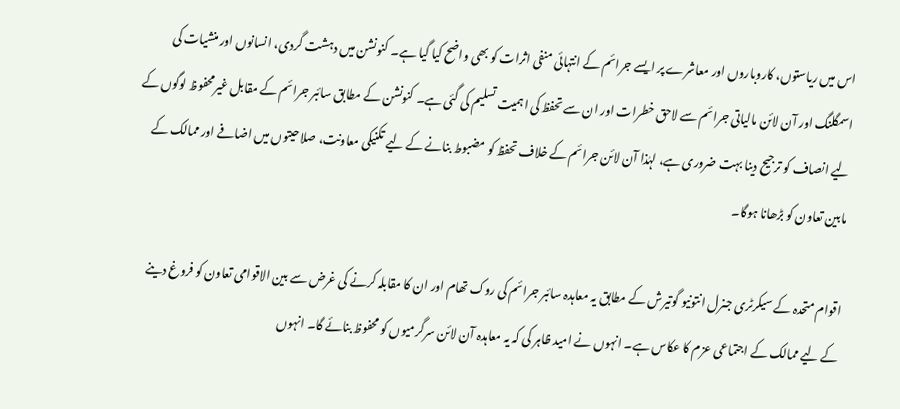اس میں ریاستوں، کاروباروں اور معاشرے پر ایسے جرائم کے انتہائی منفی اثرات کو بھی واضح کیا گیا ہے۔ کنونشن میں دہشت گردی، انسانوں اور منشیات کی اسمگلنگ اور آن لائن مالیاتی جرائم سے لاحق خطرات اور ان سے تحفظ کی اہمیت تسلیم کی گئی ہے۔ کنونشن کے مطابق سائبر جرائم کے مقابل غیرمحفوظ لوگوں کے لیے انصاف کو ترجیح دینا بہت ضروری ہے، لہٰذا آن لائن جرائم کے خلاف تحفظ کو مضبوط بنانے کے لیے تکنیکی معاونت، صلاحیتوں میں اضافے اور ممالک کے مابین تعاون کو بڑھانا ہوگا۔

اقوام متحدہ کے سیکرٹری جنرل انتونیو گوتیرش کے مطابق یہ معاہدہ سائبر جرائم کی روک تھام اور ان کا مقابلہ کرنے کی غرض سے بین الاقوامی تعاون کو فروغ دینے کے لیے ممالک کے اجتماعی عزم کا عکاس ہے۔ انہوں نے امید ظاہر کی کہ یہ معاہدہ آن لائن سرگرمیوں کو محفوظ بنائے گا۔ انہوں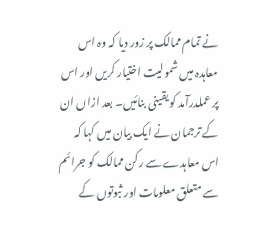نے تمام ممالک پر زور دیا کہ وہ اس معاہدہ میں شمولیت اختیار کریں اور اس پر عملدرآمد کو یقینی بنائیں۔ بعد ازاں ان کے ترجمان نے ایک بیان میں کہا کہ اس معاہدے سے رکن ممالک کو جرائم سے متعلق معلومات اور ثبوتوں کے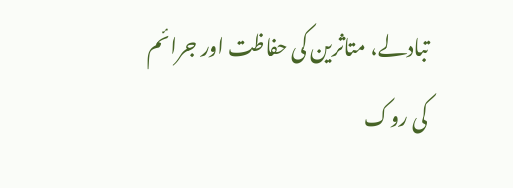تبادلے، متاثرین کی حفاظت اور جرائم کی روک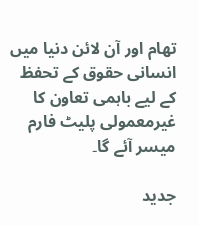تھام اور آن لائن دنیا میں انسانی حقوق کے تحفظ کے لیے باہمی تعاون کا غیرمعمولی پلیٹ فارم میسر آئے گا۔

جدید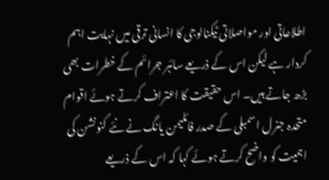اطلاعاتی اور مواصلاتی ٹیکنالوجی کا انسانی ترقی میں نہایت اہم کردار ہے لیکن اس کے ذریعے سائبر جرائم کے خطرات بھی بڑھ جاتے ہیں۔ اس حقیقت کا اعتراف کرتے ہوئے اقوام متحدہ جنرل اسمبلی کے صدر فائلیمن یانگ نے نئے کنونشن کی اہمیت کو واضح کرتے ہوئے کہا کہ اس کے ذریعے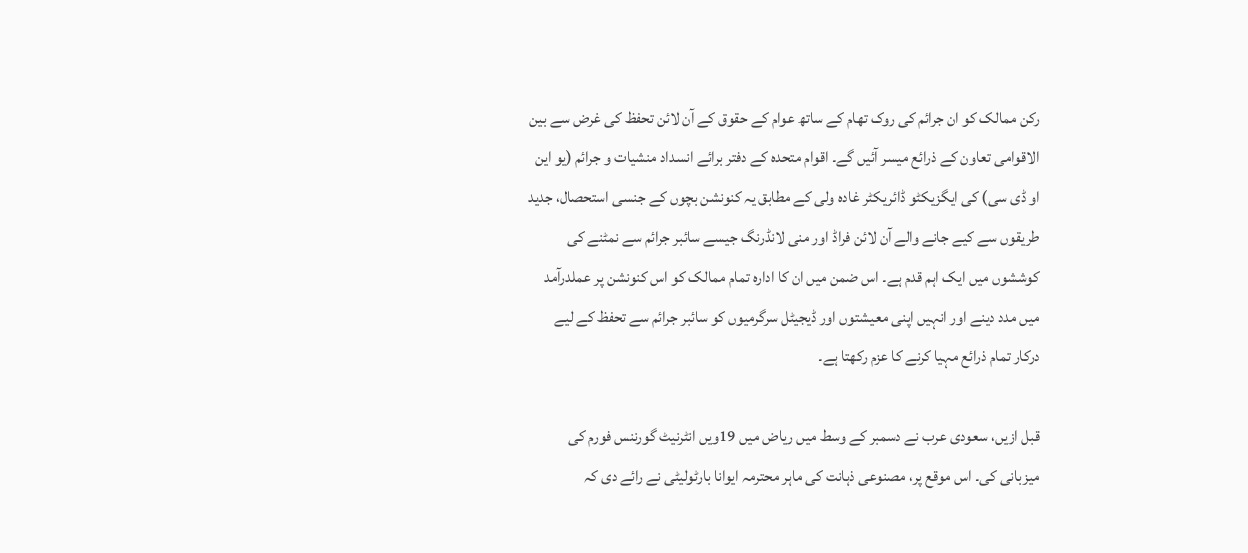رکن ممالک کو ان جرائم کی روک تھام کے ساتھ عوام کے حقوق کے آن لائن تحفظ کی غرض سے بین الاقوامی تعاون کے ذرائع میسر آئیں گے۔ اقوام متحدہ کے دفتر برائے انسداد منشیات و جرائم (یو این او ڈی سی) کی ایگزیکٹو ڈائریکٹر غادہ ولی کے مطابق یہ کنونشن بچوں کے جنسی استحصال، جدید طریقوں سے کیے جانے والے آن لائن فراڈ اور منی لانڈرنگ جیسے سائبر جرائم سے نمٹنے کی کوششوں میں ایک اہم قدم ہے۔ اس ضمن میں ان کا ادارہ تمام ممالک کو اس کنونشن پر عملدرآمد میں مدد دینے اور انہیں اپنی معیشتوں اور ڈیجیٹل سرگرمیوں کو سائبر جرائم سے تحفظ کے لیے درکار تمام ذرائع مہیا کرنے کا عزم رکھتا ہے۔

قبل ازیں، سعودی عرب نے دسمبر کے وسط میں ریاض میں 19ویں انٹرنیٹ گورننس فورم کی میزبانی کی۔ اس موقع پر، مصنوعی ذہانت کی ماہر محترمہ ایوانا بارٹولیٹی نے رائے دی کہ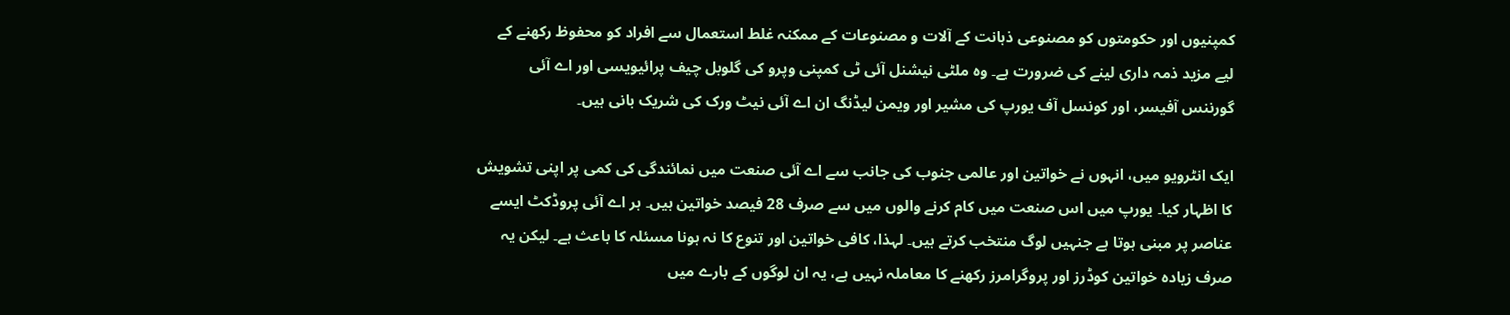کمپنیوں اور حکومتوں کو مصنوعی ذہانت کے آلات و مصنوعات کے ممکنہ غلط استعمال سے افراد کو محفوظ رکھنے کے لیے مزید ذمہ داری لینے کی ضرورت ہے۔ وہ ملٹی نیشنل آئی ٹی کمپنی وپرو کی گلوبل چیف پرائیویسی اور اے آئی گورننس آفیسر، اور کونسل آف یورپ کی مشیر اور ویمن لیڈنگ ان اے آئی نیٹ ورک کی شریک بانی ہیں۔

ایک انٹرویو میں، انہوں نے خواتین اور عالمی جنوب کی جانب سے اے آئی صنعت میں نمائندگی کی کمی پر اپنی تشویش کا اظہار کیا۔ یورپ میں اس صنعت میں کام کرنے والوں میں سے صرف 28 فیصد خواتین ہیں۔ ہر اے آئی پروڈکٹ ایسے عناصر پر مبنی ہوتا ہے جنہیں لوگ منتخب کرتے ہیں۔ لہذا، کافی خواتین اور تنوع کا نہ ہونا مسئلہ کا باعث ہے۔ لیکن یہ صرف زیادہ خواتین کوڈرز اور پروگرامرز رکھنے کا معاملہ نہیں ہے، یہ ان لوگوں کے بارے میں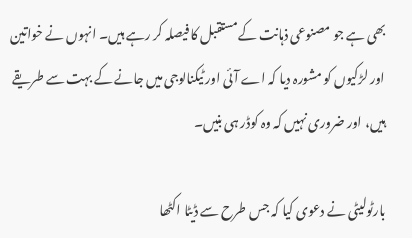بھی ہے جو مصنوعی ذہانت کے مستقبل کا فیصلہ کر رہے ہیں۔ انہوں نے خواتین اور لڑکیوں کو مشورہ دیا کہ اے آئی اور ٹیکنالوجی میں جانے کے بہت سے طریقے ہیں، اور ضروری نہیں کہ وہ کوڈر ہی بنیں۔

بارٹولیٹی نے دعوی کیا کہ جس طرح سے ڈیٹا اکٹھا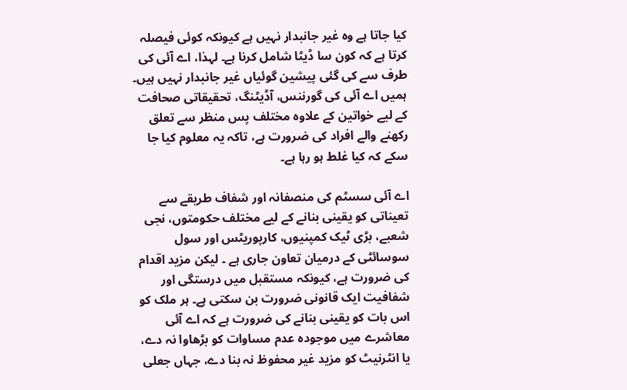کیا جاتا ہے وہ غیر جانبدار نہیں ہے کیونکہ کوئی فیصلہ کرتا ہے کہ کون سا ڈیٹا شامل کرنا ہے۔ لہذا، اے آئی کی طرف سے کی گئی پیشین گوئیاں غیر جانبدار نہیں ہیں۔ ہمیں اے آئی کی گورننس، آڈیٹنگ، تحقیقاتی صحافت کے لیے خواتین کے علاوہ مختلف پس منظر سے تعلق رکھنے والے افراد کی ضرورت ہے، تاکہ یہ معلوم کیا جا سکے کہ کیا غلط ہو رہا ہے۔

اے آئی سسٹم کی منصفانہ اور شفاف طریقے سے تعیناتی کو یقینی بنانے کے لیے مختلف حکومتوں، نجی شعبے، بڑی ٹیک کمپنیوں، کارپوریٹس اور سول سوسائٹی کے درمیان تعاون جاری ہے ۔ لیکن مزید اقدام کی ضرورت ہے، کیونکہ مستقبل میں درستگی اور شفافیت ایک قانونی ضرورت بن سکتی ہے۔ ہر ملک کو اس بات کو یقینی بنانے کی ضرورت ہے کہ اے آئی معاشرے میں موجودہ عدم مساوات کو بڑھاوا نہ دے، یا انٹرنیٹ کو مزید غیر محفوظ نہ بنا دے، جہاں جعلی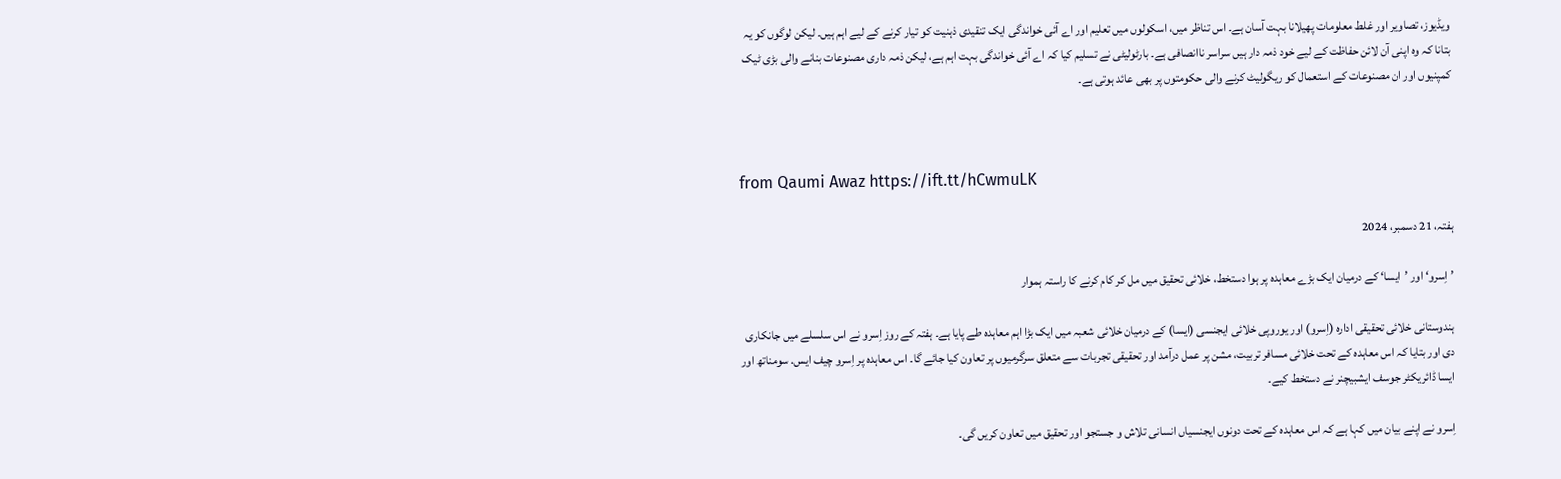ویڈیوز، تصاویر اور غلط معلومات پھیلانا بہت آسان ہے۔ اس تناظر میں، اسکولوں میں تعلیم اور اے آئی خواندگی ایک تنقیدی ذہنیت کو تیار کرنے کے لیے اہم ہیں۔ لیکن لوگوں کو یہ بتانا کہ وہ اپنی آن لائن حفاظت کے لیے خود ذمہ دار ہیں سراسر ناانصافی ہے۔ بارٹولیٹی نے تسلیم کیا کہ اے آئی خواندگی بہت اہم ہے، لیکن ذمہ داری مصنوعات بنانے والی بڑی ٹیک کمپنیوں اور ان مصنوعات کے استعمال کو ریگولیٹ کرنے والی حکومتوں پر بھی عائد ہوتی ہے۔



from Qaumi Awaz https://ift.tt/hCwmuLK

ہفتہ، 21 دسمبر، 2024

’اِسرو‘ اور ’ایسا‘ کے درمیان ایک بڑے معاہدہ پر ہوا دستخط، خلائی تحقیق میں مل کر کام کرنے کا راستہ ہموار

ہندوستانی خلائی تحقیقی ادارہ (اِسرو) اور یوروپی خلائی ایجنسی (ایسا) کے درمیان خلائی شعبہ میں ایک بڑا اہم معاہدہ طے پایا ہے۔ ہفتہ کے روز اِسرو نے اس سلسلے میں جانکاری دی اور بتایا کہ اس معاہدہ کے تحت خلائی مسافر تربیت، مشن پر عمل درآمد اور تحقیقی تجربات سے متعلق سرگرمیوں پر تعاون کیا جائے گا۔ اس معاہدہ پر اِسرو چیف ایس. سومناتھ اور ایسا ڈائریکٹر جوسف ایشبیچنر نے دستخط کیے۔

اِسرو نے اپنے بیان میں کہا ہے کہ اس معاہدہ کے تحت دونوں ایجنسیاں انسانی تلاش و جستجو اور تحقیق میں تعاون کریں گی۔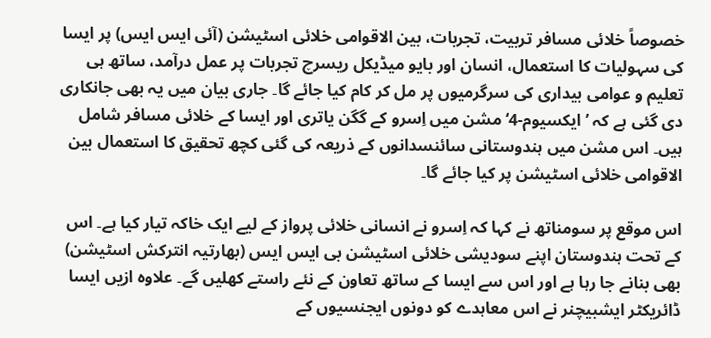خصوصاً خلائی مسافر تربیت، تجربات، بین الاقوامی خلائی اسٹیشن (آئی ایس ایس) پر ایسا کی سہولیات کا استعمال، انسان اور بایو میڈیکل ریسرچ تجربات پر عمل درآمد، ساتھ ہی تعلیم و عوامی بیداری کی سرگرمیوں پر مل کر کام کیا جائے گا۔ جاری بیان میں یہ بھی جانکاری دی گئی ہے کہ ’ایکسیوم-4‘ مشن میں اِسرو کے گگن یاتری اور ایسا کے خلائی مسافر شامل ہیں۔ اس مشن میں ہندوستانی سائنسدانوں کے ذریعہ کی گئی کچھ تحقیق کا استعمال بین الاقوامی خلائی اسٹیشن پر کیا جائے گا۔

اس موقع پر سومناتھ نے کہا کہ اِسرو نے انسانی خلائی پرواز کے لیے ایک خاکہ تیار کیا ہے۔ اس کے تحت ہندوستان اپنے سودیشی خلائی اسٹیشن بی ایس ایس (بھارتیہ انترکش اسٹیشن) بھی بنانے جا رہا ہے اور اس سے ایسا کے ساتھ تعاون کے نئے راستے کھلیں گے۔ علاوہ ازیں ایسا ڈائریکٹر ایشبیچنر نے اس معاہدے کو دونوں ایجنسیوں کے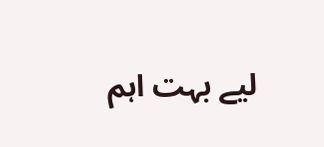لیے بہت اہم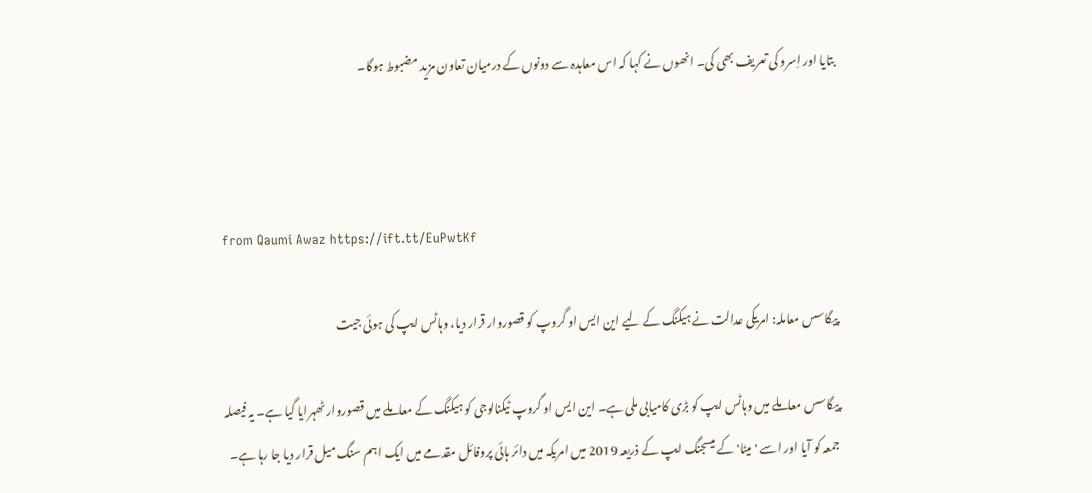بتایا اور اِسرو کی تعریف بھی کی۔ انھوں نے کہا کہ اس معاہدہ سے دونوں کے درمیان تعاون مزید مضبوط ہوگا۔



from Qaumi Awaz https://ift.tt/EuPwtKf

پیگاسس معاملہ: امریکی عدالت نے ہیکنگ کے لیے این ایس او گروپ کو قصوروار قرار دیا، وہاٹس ایپ کی ہوئی جیت

پیگاسس معاملے میں وہاٹس ایپ کو بڑی کامیابی ملی ہے۔ این ایس او گروپ ٹیکنالوجی کو ہیکنگ کے معاملے میں قصوروار ٹھہرایا گیا ہے۔ یہ فیصلہ جمعہ کو آیا اور اسے 'میٹا' کے میسجنگ ایپ کے ذریعہ 2019 میں امریکہ میں دائر ہائی پروفائل مقدمے میں ایک اہم سنگ میل قرار دیا جا رہا ہے۔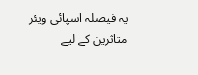یہ فیصلہ اسپائی ویئر متاثرین کے لیے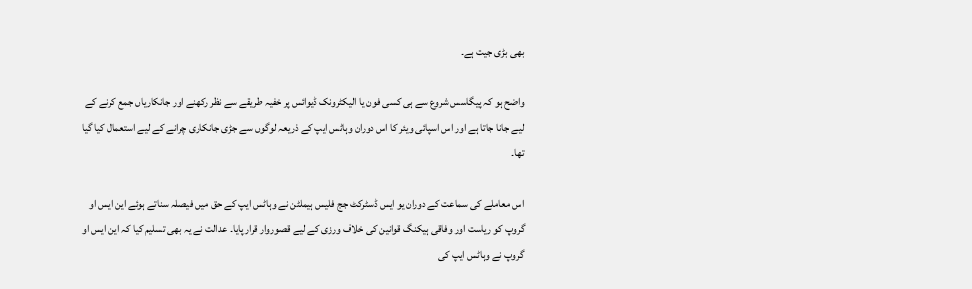بھی بڑی جیت ہے۔

واضح ہو کہ پیگاسس شروع سے ہی کسی فون یا الیکٹرونک ڈیوائس پر خفیہ طریقے سے نظر رکھنے اور جانکاریاں جمع کرنے کے لیے جانا جاتا ہے اور اس اسپائی ویئر کا اس دوران وہاٹس ایپ کے ذریعہ لوگوں سے جڑی جانکاری چرانے کے لیے استعمال کیا گیا تھا۔

اس معاملے کی سماعت کے دوران یو ایس ڈسٹرکٹ جج فلیس ہیملٹن نے وہاٹس ایپ کے حق میں فیصلہ سناتے ہوئے این ایس او گروپ کو ریاست اور وفاقی ہیکنگ قوانین کی خلاف ورزی کے لیے قصوروار قرار پایا۔ عدالت نے یہ بھی تسلیم کیا کہ این ایس او گروپ نے وہاٹس ایپ کی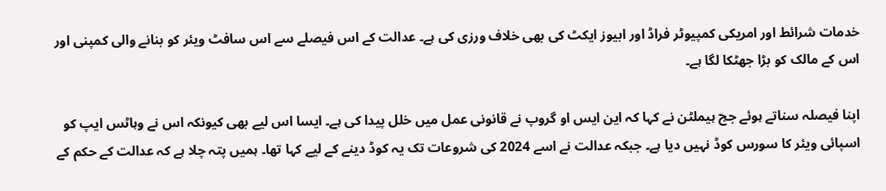خدمات شرائط اور امریکی کمپیوٹر فراڈ اور ابیوز ایکٹ کی بھی خلاف ورزی کی ہے۔ عدالت کے اس فیصلے سے اس سافٹ ویئر کو بنانے والی کمپنی اور اس کے مالک کو بڑا جھٹکا لگا ہے۔

اپنا فیصلہ سناتے ہوئے جج ہیملٹن نے کہا کہ این ایس او گروپ نے قانونی عمل میں خلل پیدا کی ہے۔ ایسا اس لیے بھی کیونکہ اس نے وہاٹس ایپ کو اسپائی ویئر کا سورس کوڈ نہیں دیا ہے۔ جبکہ عدالت نے اسے 2024 کی شروعات تک یہ کوڈ دینے کے لیے کہا تھا۔ ہمیں پتہ چلا ہے کہ عدالت کے حکم کے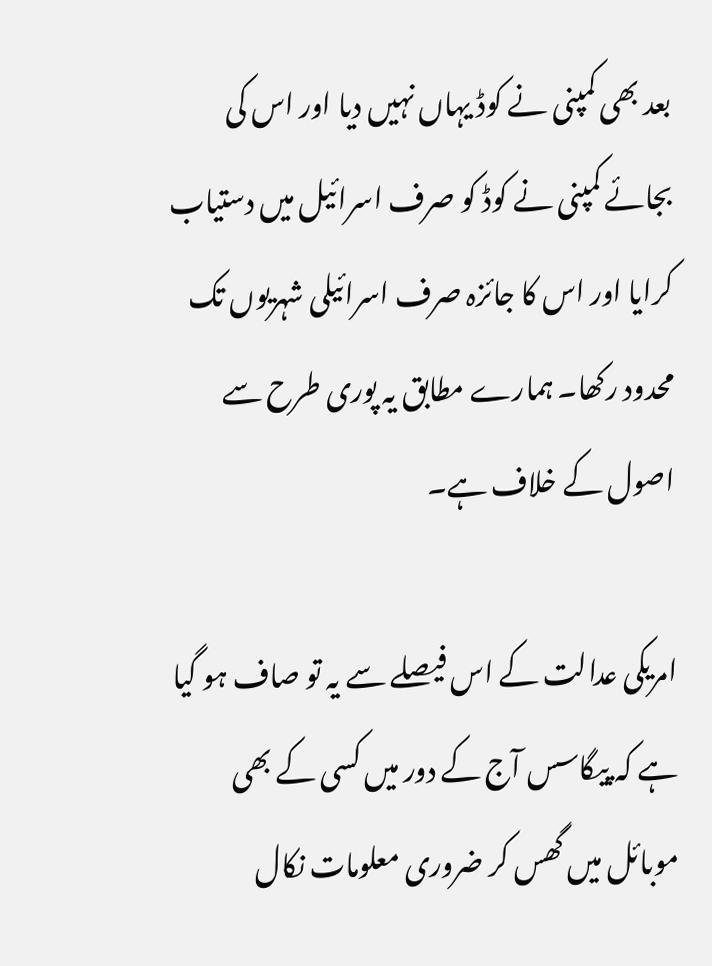بعد بھی کمپنی نے کوڈ یہاں نہیں دیا اور اس کی بجائے کمپنی نے کوڈ کو صرف اسرائیل میں دستیاب کرایا اور اس کا جائزہ صرف اسرائیلی شہریوں تک محدود رکھا۔ ہمارے مطابق یہ پوری طرح سے اصول کے خلاف ہے۔

امریکی عدالت کے اس فیصلے سے یہ تو صاف ہو گیا ہے کہ پیگاسس آج کے دور میں کسی کے بھی موبائل میں گھس کر ضروری معلومات نکال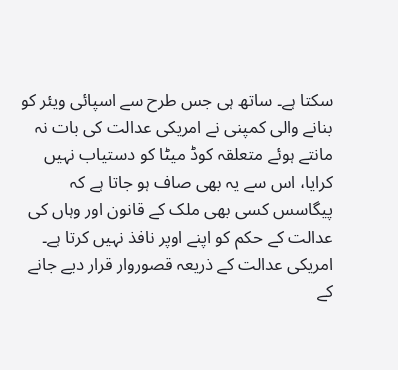سکتا ہے۔ ساتھ ہی جس طرح سے اسپائی ویئر کو بنانے والی کمپنی نے امریکی عدالت کی بات نہ مانتے ہوئے متعلقہ کوڈ میٹا کو دستیاب نہیں کرایا، اس سے یہ بھی صاف ہو جاتا ہے کہ پیگاسس کسی بھی ملک کے قانون اور وہاں کی عدالت کے حکم کو اپنے اوپر نافذ نہیں کرتا ہے۔ امریکی عدالت کے ذریعہ قصوروار قرار دیے جانے کے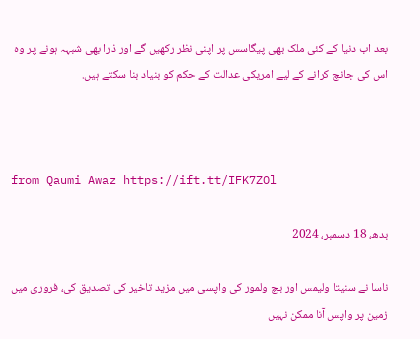بعد اب دنیا کے کئی ملک بھی پیگاسس پر اپنی نظر رکھیں گے اور ذرا بھی شبہہ ہونے پر وہ اس کی جانچ کرانے کے لیے امریکی عدالت کے حکم کو بنیاد بنا سکتے ہیں.



from Qaumi Awaz https://ift.tt/IFK7ZOl

بدھ، 18 دسمبر، 2024

ناسا نے سنیتا ولیمس اور بچ ولمور کی واپسی میں مزید تاخیر کی تصدیق کی، فروری میں زمین پر واپس آنا ممکن نہیں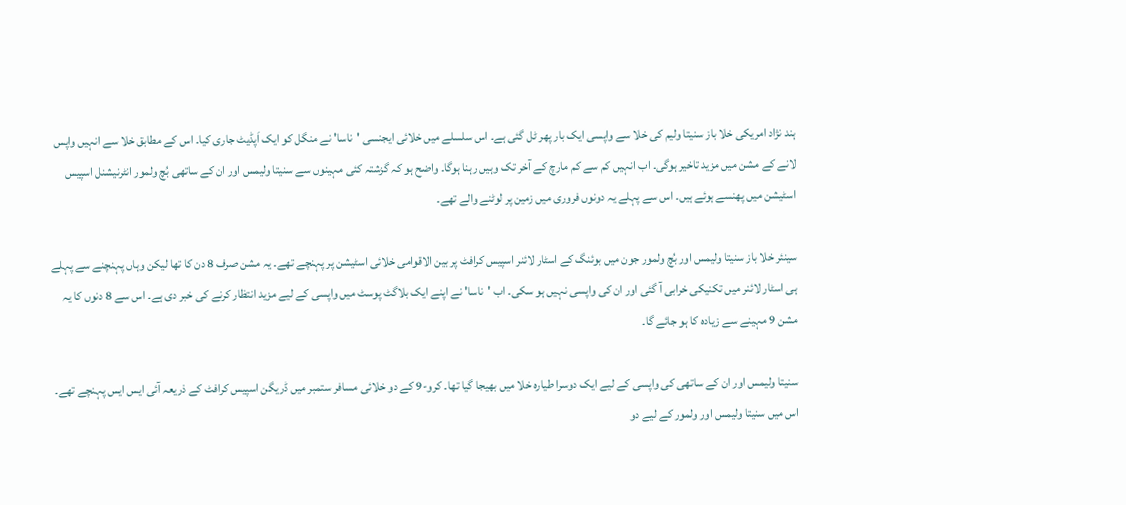ہند نژاد امریکی خلا باز سنیتا ولیم کی خلا سے واپسی ایک بار پھر ٹل گئی ہے۔ اس سلسلے میں خلائی ایجنسی 'ناسا' نے منگل کو ایک اَپڈیٹ جاری کیا۔ اس کے مطابق خلا سے انہیں واپس لانے کے مشن میں مزید تاخیر ہوگی۔ اب انہیں کم سے کم مارچ کے آخر تک وہیں رہنا ہوگا۔ واضح ہو کہ گزشتہ کئی مہینوں سے سنیتا ولیمس اور ان کے ساتھی بُچ ولمور انٹرنیشنل اسپیس اسٹیشن میں پھنسے ہوئے ہیں۔ اس سے پہلے یہ دونوں فروری میں زمین پر لوٹنے والے تھے۔

سینئر خلا باز سنیتا ولیمس اور بُچ ولمور جون میں بوئنگ کے اسٹار لائنر اسپیس کرافٹ پر بین الاقوامی خلائی اسٹیشن پر پہنچے تھے۔ یہ مشن صرف 8 دن کا تھا لیکن وہاں پہنچنے سے پہلے ہی اسٹار لائنر میں تکنیکی خرابی آ گئی اور ان کی واپسی نہیں ہو سکی۔ اب 'ناسا' نے اپنے ایک بلاگٹ پوسٹ میں واپسی کے لیے مزید انتظار کرنے کی خبر دی ہے۔ اس سے 8 دنوں کا یہ مشن 9 مہینے سے زیادہ کا ہو جائے گا۔

سنیتا ولیمس اور ان کے ساتھی کی واپسی کے لیے ایک دوسرا طیارہ خلا میں بھیجا گیا تھا۔ کرو-9 کے دو خلائی مسافر ستمبر میں ڈریگن اسپیس کرافٹ کے ذریعہ آئی ایس ایس پہنچے تھے۔ اس میں سنیتا ولیمس اور ولمور کے لیے دو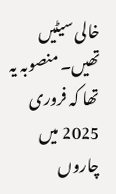خالی سیٹیں تھیں۔ منصوبہ یہ تھا کہ فروری 2025 میں چاروں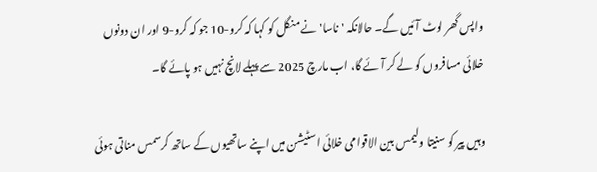واپس گھر لوٹ آئیں گے۔ حالانکہ 'ناسا' نے منگل کو کہا کہ کرو-10 جو کہ کرو-9 اور ان دونوں خلائی مسافروں کو لے کر آئے گا، اب مارچ 2025 سے پہلے لانچ نہیں ہو پائے گا۔

وہیں پیر کو سنیتا ولیمس بین الاقوامی خلائی اسٹیشن میں اپنے ساتھیوں کے ساتھ کرسمس مناتی ہوئی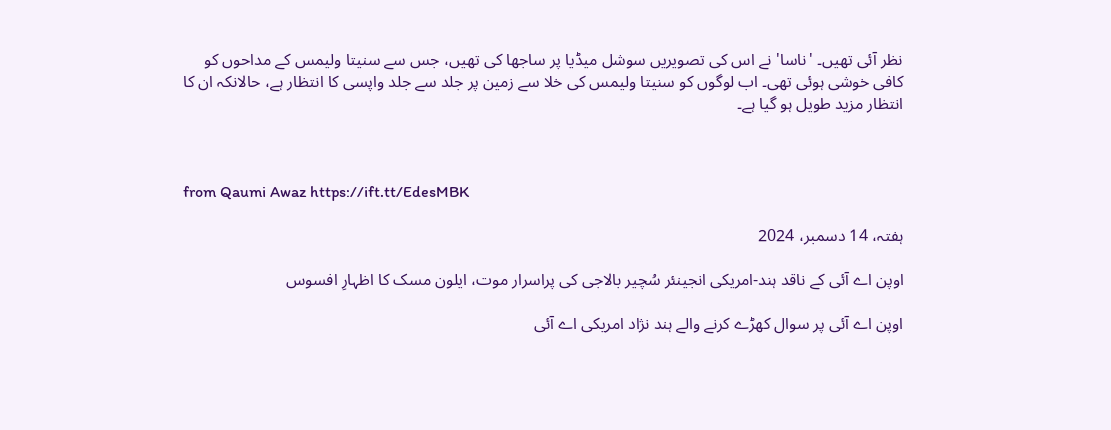نظر آئی تھیں۔ 'ناسا' نے اس کی تصویریں سوشل میڈیا پر ساجھا کی تھیں، جس سے سنیتا ولیمس کے مداحوں کو کافی خوشی ہوئی تھی۔ اب لوگوں کو سنیتا ولیمس کی خلا سے زمین پر جلد سے جلد واپسی کا انتظار ہے، حالانکہ ان کا انتظار مزید طویل ہو گیا ہے۔



from Qaumi Awaz https://ift.tt/EdesMBK

ہفتہ، 14 دسمبر، 2024

اوپن اے آئی کے ناقد ہند-امریکی انجینئر سُچیر بالاجی کی پراسرار موت، ایلون مسک کا اظہارِ افسوس

اوپن اے آئی پر سوال کھڑے کرنے والے ہند نژاد امریکی اے آئی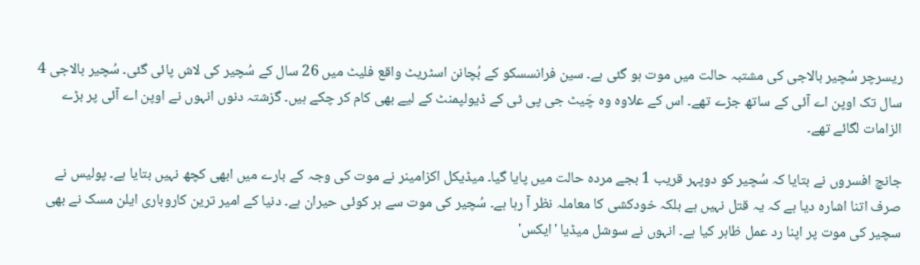ریسرچر سُچیر بالاجی کی مشتبہ حالت میں موت ہو گئی ہے۔ سین فرانسسکو کے بُچانن اسٹریٹ واقع فلیٹ میں 26 سال کے سُچیر کی لاش پائی گئی۔ سُچیر بالاجی 4 سال تک اوپن اے آئی کے ساتھ جڑے تھے۔ اس کے علاوہ وہ چَیٹ جی پی ٹی کے ڈیولپمنٹ کے لیے بھی کام کر چکے ہیں۔ گزشتہ دنوں انہوں نے اوپن اے آئی پر بڑے الزامات لگائے تھے۔

جانچ افسروں نے بتایا کہ سُچیر کو دوپہر قریب 1 بجے مردہ حالت میں پایا گیا۔ میڈیکل اکزامینر نے موت کی وجہ کے بارے میں ابھی کچھ نہیں بتایا ہے۔ پولیس نے صرف اتنا اشارہ دیا ہے کہ یہ قتل نہیں ہے بلکہ خودکشی کا معاملہ نظر آ رہا ہے۔ سُچیر کی موت سے ہر کوئی حیران ہے۔ دنیا کے امیر ترین کاروباری ایلن مسک نے بھی سچیر کی موت پر اپنا رد عمل ظاہر کیا ہے۔ انہوں نے سوشل میڈیا 'ایکس'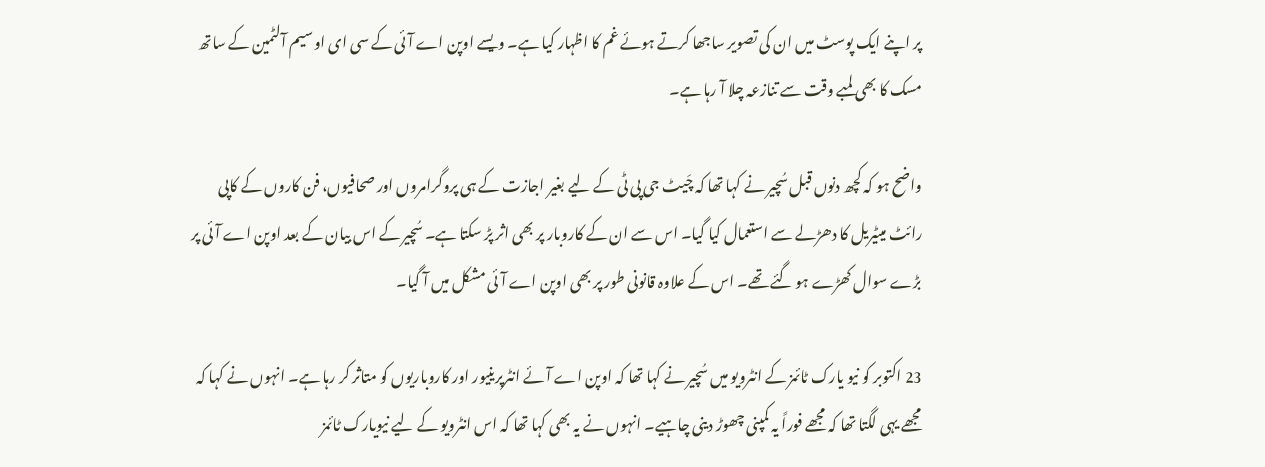پر اپنے ایک پوسٹ میں ان کی تصویر ساجھا کرتے ہوئے غم کا اظہار کیا ہے۔ ویسے اوپن اے آئی کے سی ای او سیم آلٹمین کے ساتھ مسک کا بھی لمبے وقت سے تنازعہ چلا آ رہا ہے۔

واضح ہو کہ کچھ دنوں قبل سُچیر نے کہا تھا کہ چَیٹ جی پی ٹی کے لیے بغیر اجازت کے ہی پروگرامروں اور صحافیوں، فن کاروں کے کاپی رائٹ میٹیریل کا دھڑلے سے استعمال کیا گیا۔ اس سے ان کے کاروبار پر بھی اثر پڑ سکتا ہے۔ سُچیر کے اس بیان کے بعد اوپن اے آئی پر بڑے سوال کھڑے ہو گئے تھے۔ اس کے علاوہ قانونی طور پر بھی اوپن اے آئی مشکل میں آ گیا۔

23 اکتوبر کو نیو یارک ٹائمز کے انٹرویو میں سُچیر نے کہا تھا کہ اوپن اے آئے انٹرپرینیور اور کاروباریوں کو متاثر کر رہا ہے۔ انہوں نے کہا کہ مجھے یہی لگتا تھا کہ مجھے فوراً یہ کمپنی چھوڑ دینی چاہیے۔ انہوں نے یہ بھی کہا تھا کہ اس انٹرویو کے لیے نیویارک ٹائمز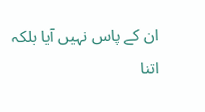ان کے پاس نہیں آیا بلکہ اتنا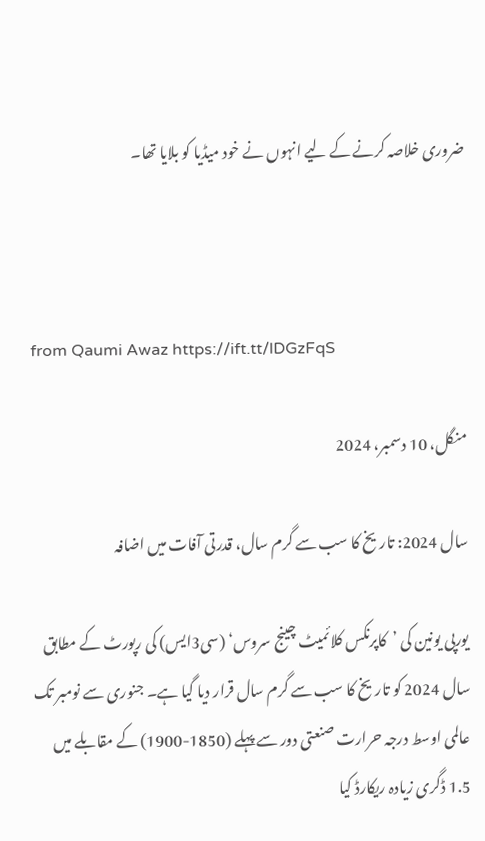ضروری خلاصہ کرنے کے لیے انہوں نے خود میڈیا کو بلایا تھا۔



from Qaumi Awaz https://ift.tt/lDGzFqS

منگل، 10 دسمبر، 2024

سال 2024: تاریخ کا سب سے گرم سال، قدرتی آفات میں اضافہ

یورپی یونین کی ’کاپرنکس کلائمیٹ چینج سروس‘ (سی3ایس) کی رپورٹ کے مطابق سال 2024 کو تاریخ کا سب سے گرم سال قرار دیا گیا ہے۔ جنوری سے نومبر تک عالمی اوسط درجہ حرارت صنعتی دور سے پہلے (1850-1900) کے مقابلے میں 1.5 ڈگری زیادہ ریکارڈ کیا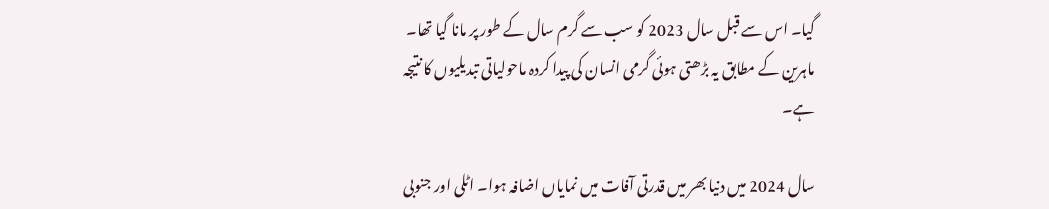گیا۔ اس سے قبل سال 2023 کو سب سے گرم سال کے طور پر مانا گیا تھا۔ ماہرین کے مطابق یہ بڑھتی ہوئی گرمی انسان کی پیدا کردہ ماحولیاتی تبدیلیوں کا نتیجہ ہے۔

سال 2024 میں دنیا بھر میں قدرتی آفات میں نمایاں اضافہ ہوا۔ اٹلی اور جنوبی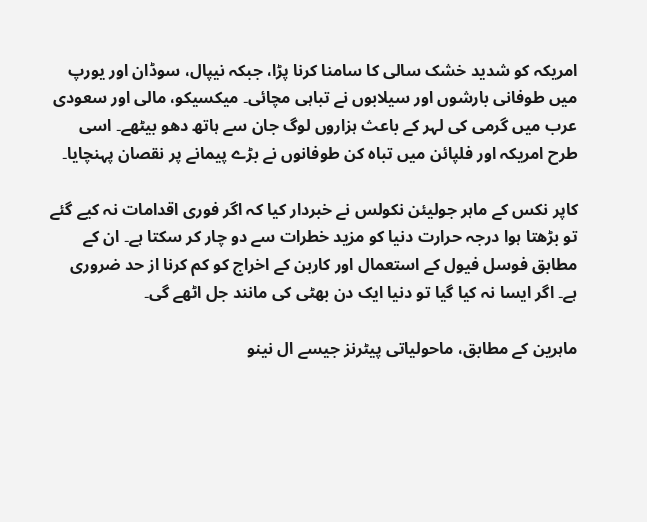امریکہ کو شدید خشک سالی کا سامنا کرنا پڑا، جبکہ نیپال، سوڈان اور یورپ میں طوفانی بارشوں اور سیلابوں نے تباہی مچائی۔ میکسیکو، مالی اور سعودی عرب میں گرمی کی لہر کے باعث ہزاروں لوگ جان سے ہاتھ دھو بیٹھے۔ اسی طرح امریکہ اور فلپائن میں تباہ کن طوفانوں نے بڑے پیمانے پر نقصان پہنچایا۔

کاپر نکس کے ماہر جولیئن نکولس نے خبردار کیا کہ اگر فوری اقدامات نہ کیے گئے تو بڑھتا ہوا درجہ حرارت دنیا کو مزید خطرات سے دو چار کر سکتا ہے۔ ان کے مطابق فوسل فیول کے استعمال اور کاربن کے اخراج کو کم کرنا از حد ضروری ہے۔ اگر ایسا نہ کیا گیا تو دنیا ایک دن بھٹی کی مانند جل اٹھے گی۔

ماہرین کے مطابق، ماحولیاتی پیٹرنز جیسے ال نینو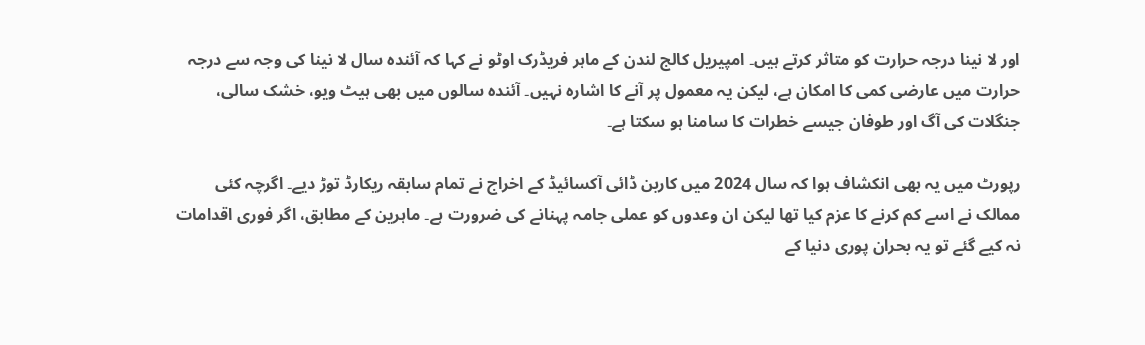اور لا نینا درجہ حرارت کو متاثر کرتے ہیں۔ امپیریل کالج لندن کے ماہر فریڈرک اوٹو نے کہا کہ آئندہ سال لا نینا کی وجہ سے درجہ حرارت میں عارضی کمی کا امکان ہے، لیکن یہ معمول پر آنے کا اشارہ نہیں۔ آئندہ سالوں میں بھی ہیٹ ویو، خشک سالی، جنگلات کی آگ اور طوفان جیسے خطرات کا سامنا ہو سکتا ہے۔

رپورٹ میں یہ بھی انکشاف ہوا کہ سال 2024 میں کاربن ڈائی آکسائیڈ کے اخراج نے تمام سابقہ ریکارڈ توڑ دیے۔ اگرچہ کئی ممالک نے اسے کم کرنے کا عزم کیا تھا لیکن ان وعدوں کو عملی جامہ پہنانے کی ضرورت ہے۔ ماہرین کے مطابق، اگر فوری اقدامات نہ کیے گئے تو یہ بحران پوری دنیا کے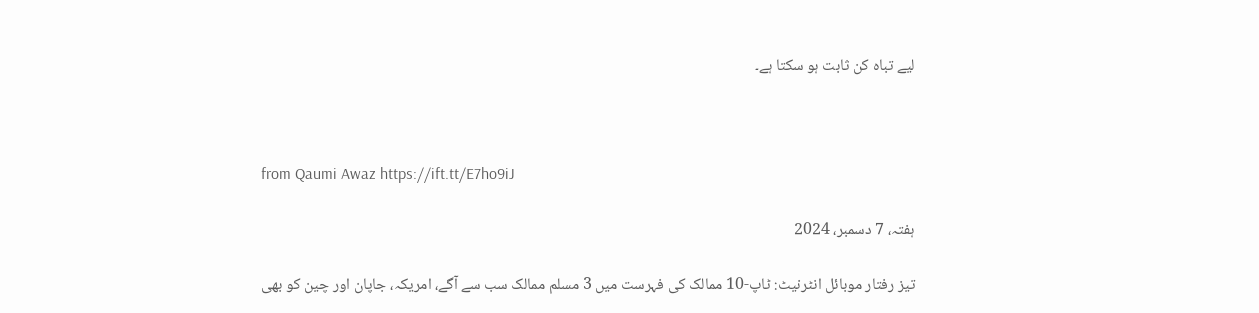لیے تباہ کن ثابت ہو سکتا ہے۔



from Qaumi Awaz https://ift.tt/E7ho9iJ

ہفتہ، 7 دسمبر، 2024

تیز رفتار موبائل انٹرنیٹ: ٹاپ-10 ممالک کی فہرست میں 3 مسلم ممالک سب سے آگے، امریکہ، جاپان اور چین کو بھی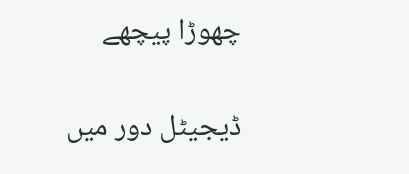چھوڑا پیچھے

ڈیجیٹل دور میں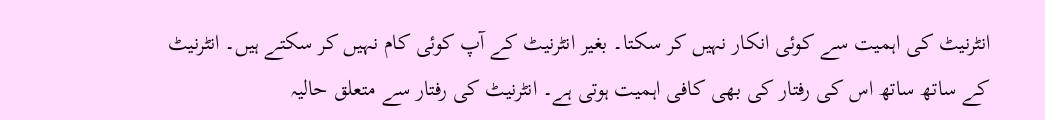انٹرنیٹ کی اہمیت سے کوئی انکار نہیں کر سکتا۔ بغیر انٹرنیٹ کے آپ کوئی کام نہیں کر سکتے ہیں۔ انٹرنیٹ کے ساتھ ساتھ اس کی رفتار کی بھی کافی اہمیت ہوتی ہے۔ انٹرنیٹ کی رفتار سے متعلق حالیہ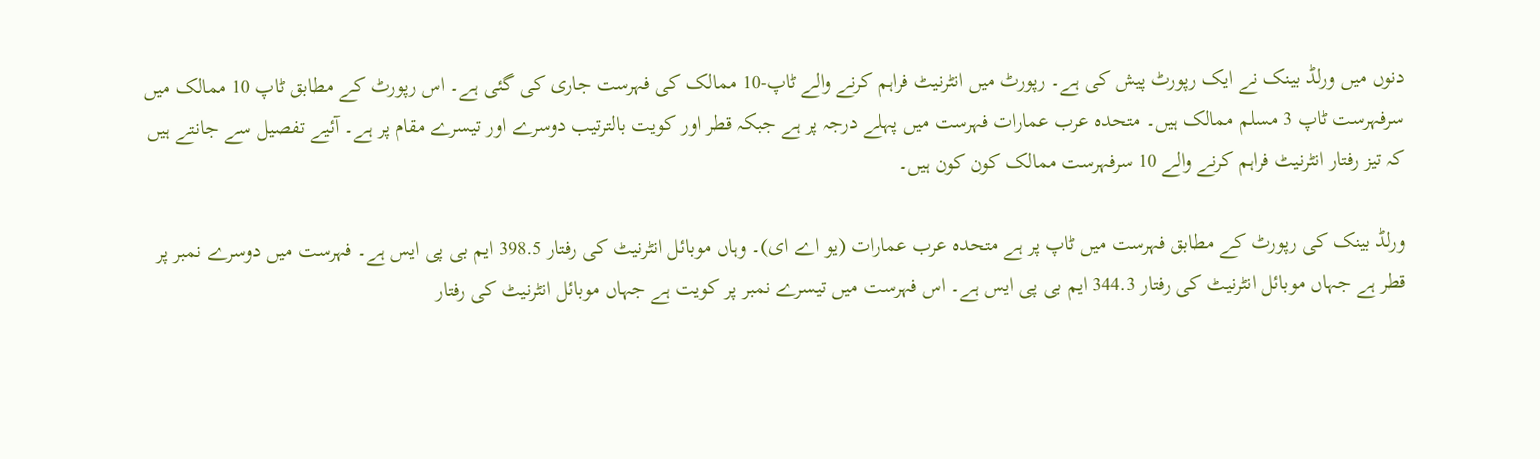دنوں میں ورلڈ بینک نے ایک رپورٹ پیش کی ہے۔ رپورٹ میں انٹرنیٹ فراہم کرنے والے ٹاپ-10 ممالک کی فہرست جاری کی گئی ہے۔ اس رپورٹ کے مطابق ٹاپ 10 ممالک میں سرفہرست ٹاپ 3 مسلم ممالک ہیں۔ متحدہ عرب عمارات فہرست میں پہلے درجہ پر ہے جبکہ قطر اور کویت بالترتیب دوسرے اور تیسرے مقام پر ہے۔ آئیے تفصیل سے جانتے ہیں کہ تیز رفتار انٹرنیٹ فراہم کرنے والے 10 سرفہرست ممالک کون کون ہیں۔

ورلڈ بینک کی رپورٹ کے مطابق فہرست میں ٹاپ پر ہے متحدہ عرب عمارات (یو اے ای)۔ وہاں موبائل انٹرنیٹ کی رفتار 398.5 ایم بی پی ایس ہے۔ فہرست میں دوسرے نمبر پر قطر ہے جہاں موبائل انٹرنیٹ کی رفتار 344.3 ایم بی پی ایس ہے۔ اس فہرست میں تیسرے نمبر پر کویت ہے جہاں موبائل انٹرنیٹ کی رفتار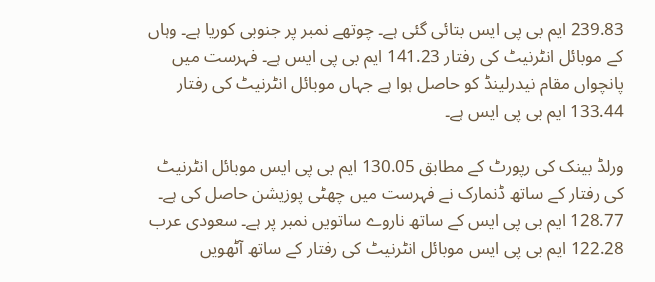239.83 ایم بی پی ایس بتائی گئی ہے۔ چوتھے نمبر پر جنوبی کوریا ہے۔ وہاں کے موبائل انٹرنیٹ کی رفتار 141.23 ایم بی پی ایس ہے۔ فہرست میں پانچواں مقام نیدرلینڈ کو حاصل ہوا ہے جہاں موبائل انٹرنیٹ کی رفتار 133.44 ایم بی پی ایس ہے۔

ورلڈ بینک کی رپورٹ کے مطابق 130.05 ایم بی پی ایس موبائل انٹرنیٹ کی رفتار کے ساتھ ڈنمارک نے فہرست میں چھٹی پوزیشن حاصل کی ہے۔ 128.77 ایم بی پی ایس کے ساتھ ناروے ساتویں نمبر پر ہے۔ سعودی عرب 122.28 ایم بی پی ایس موبائل انٹرنیٹ کی رفتار کے ساتھ آٹھویں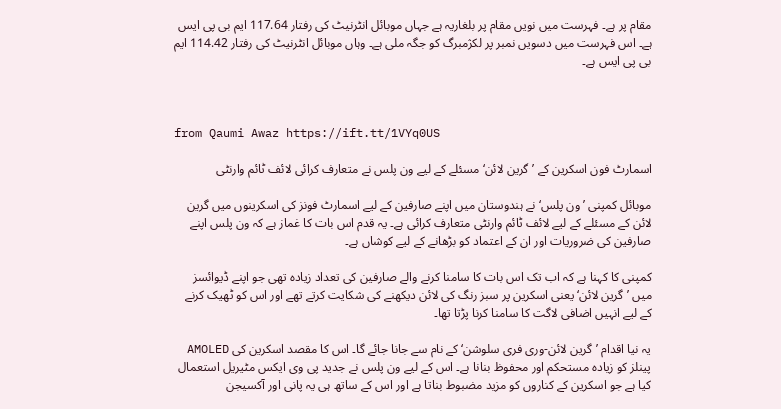مقام پر ہے۔ فہرست میں نویں مقام پر بلغاریہ ہے جہاں موبائل انٹرنیٹ کی رفتار 117.64 ایم بی پی ایس ہے۔ اس فہرست میں دسویں نمبر پر لکژمبرگ کو جگہ ملی ہے۔ وہاں موبائل انٹرنیٹ کی رفتار 114.42 ایم بی پی ایس ہے۔



from Qaumi Awaz https://ift.tt/1VYq0US

اسمارٹ فون اسکرین کے ’گرین لائن‘ مسئلے کے لیے ون پلس نے متعارف کرائی لائف ٹائم وارنٹی

موبائل کمپنی ’ون پلس‘ نے ہندوستان میں اپنے صارفین کے لیے اسمارٹ فونز کی اسکرینوں میں گرین لائن کے مسئلے کے لیے لائف ٹائم وارنٹی متعارف کرائی ہے۔ یہ قدم اس بات کا غماز ہے کہ ون پلس اپنے صارفین کی ضروریات اور ان کے اعتماد کو بڑھانے کے لیے کوشاں ہے۔

کمپنی کا کہنا ہے کہ اب تک اس بات کا سامنا کرنے والے صارفین کی تعداد زیادہ تھی جو اپنے ڈیوائسز میں ’گرین لائن‘ یعنی اسکرین پر سبز رنگ کی لائن دیکھنے کی شکایت کرتے تھے اور اس کو ٹھیک کرنے کے لیے انہیں اضافی لاگت کا سامنا کرنا پڑتا تھا۔

یہ نیا اقدام ’گرین لائن-وری فری سلوشن‘ کے نام سے جانا جائے گا۔ اس کا مقصد اسکرین کی AMOLED پینلز کو زیادہ مستحکم اور محفوظ بنانا ہے۔ اس کے لیے ون پلس نے جدید پی وی ایکس مٹیریل استعمال کیا ہے جو اسکرین کے کناروں کو مزید مضبوط بناتا ہے اور اس کے ساتھ ہی یہ پانی اور آکسیجن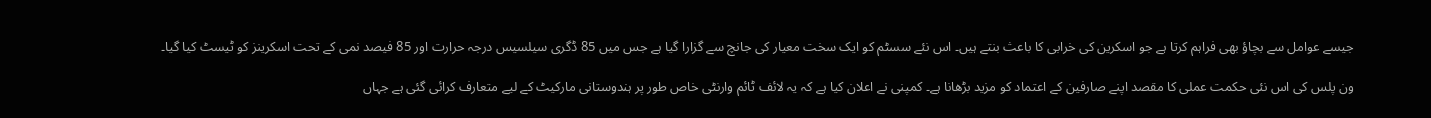جیسے عوامل سے بچاؤ بھی فراہم کرتا ہے جو اسکرین کی خرابی کا باعث بنتے ہیں۔ اس نئے سسٹم کو ایک سخت معیار کی جانچ سے گزارا گیا ہے جس میں 85 ڈگری سیلسیس درجہ حرارت اور 85 فیصد نمی کے تحت اسکرینز کو ٹیسٹ کیا گیا۔

ون پلس کی اس نئی حکمت عملی کا مقصد اپنے صارفین کے اعتماد کو مزید بڑھانا ہے۔ کمپنی نے اعلان کیا ہے کہ یہ لائف ٹائم وارنٹی خاص طور پر ہندوستانی مارکیٹ کے لیے متعارف کرائی گئی ہے جہاں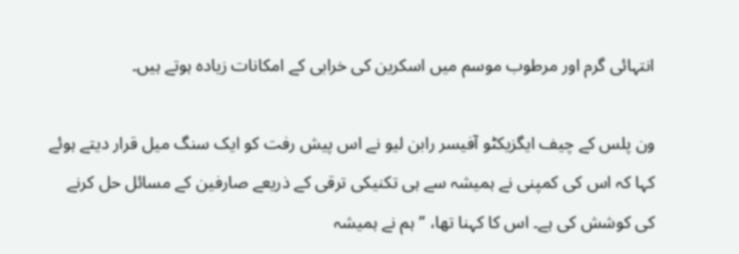انتہائی گرم اور مرطوب موسم میں اسکرین کی خرابی کے امکانات زیادہ ہوتے ہیں۔

ون پلس کے چیف ایگزیکٹو آفیسر رابن لیو نے اس پیش رفت کو ایک سنگ میل قرار دیتے ہوئے کہا کہ اس کی کمپنی نے ہمیشہ سے ہی تکنیکی ترقی کے ذریعے صارفین کے مسائل حل کرنے کی کوشش کی ہے۔ اس کا کہنا تھا، ’’ہم نے ہمیشہ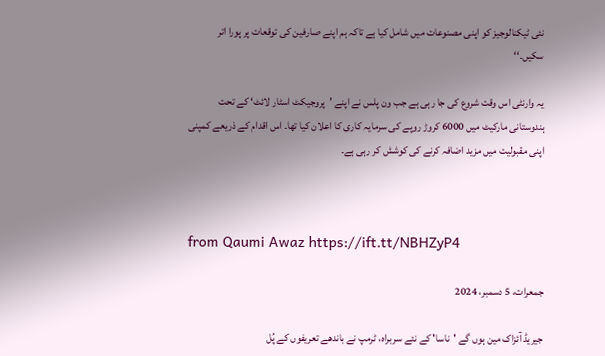نئی ٹیکنالوجیز کو اپنی مصنوعات میں شامل کیا ہے تاکہ ہم اپنے صارفین کی توقعات پر پورا اتر سکیں۔‘‘

یہ وارنٹی اس وقت شروع کی جا رہی ہے جب ون پلس نے اپنے ’پروجیکٹ اسٹار لائٹ‘ کے تحت ہندوستانی مارکیٹ میں 6000 کروڑ روپے کی سرمایہ کاری کا اعلان کیا تھا۔ اس اقدام کے ذریعے کمپنی اپنی مقبولیت میں مزید اضافہ کرنے کی کوشش کر رہی ہے۔



from Qaumi Awaz https://ift.tt/NBHZyP4

جمعرات، 5 دسمبر، 2024

جیریڈ آئزاک مین ہوں گے 'ناسا' کے نئے سربراہ، ٹرمپ نے باندھے تعریفوں کے پُل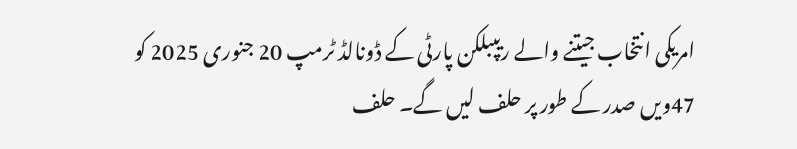امریکی انتخاب جیتنے والے ریپبلکن پارٹی کے ڈونالڈ ٹرمپ 20 جنوری 2025 کو 47ویں صدر کے طور پر حلف لیں گے۔ حلف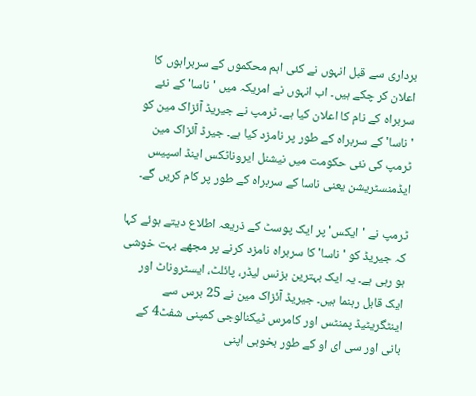برداری سے قبل انہوں نے کئی اہم محکموں کے سربراہوں کا اعلان کر چکے ہیں۔ اب انہوں نے امریکہ میں 'ناسا' کے نئے سربراہ کے نام کا اعلان کیا ہے۔ ٹرمپ نے جیریڈ آئزاک مین کو 'ناسا' کے سربراہ کے طور پر نامزد کیا ہے۔ جیرڈ آئزاک مین ٹرمپ کی نئی حکومت میں نیشنل ایروناٹکس اینڈ اسپیس ایڈمنسٹریشن یعنی ناسا کے سربراہ کے طور پر کام کریں گے۔

ٹرمپ نے 'ایکس' پر ایک پوسٹ کے ذریعہ اطلاع دیتے ہوئے کہا کہ جیریڈ کو 'ناسا' کا سربراہ نامزد کرنے پر مجھے بہت خوشی ہو رہی ہے۔ یہ ایک بہترین بزنس لیڈر، پائلٹ، ایسٹروناٹ اور ایک قابل رہنما ہیں۔ جیریڈ آئزاک مین نے 25 برس سے اینٹگریٹیڈ پمنٹس اور کامرس ٹیکنالوجی کمپنی شفٹ4 کے بانی اور سی ای او کے طور بخوبی اپنی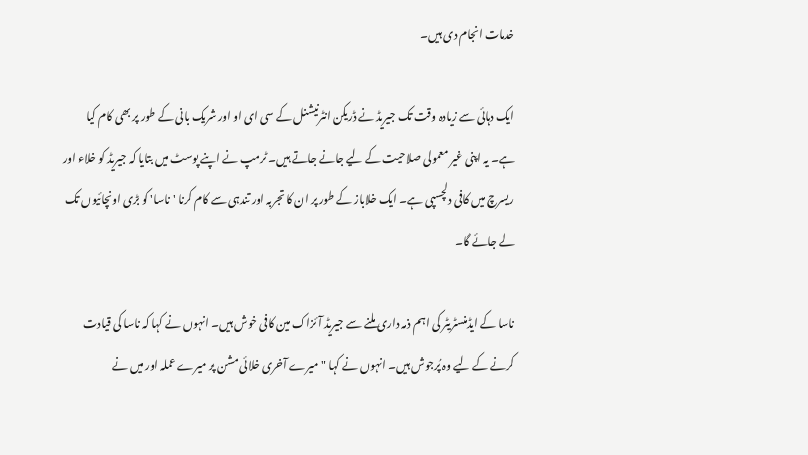خدمات انجام دی ہیں۔

ایک دہائی سے زیادہ وقت تک جیریڈ نے ڈریکن انٹرنیشنل کے سی ای او اور شریک بانی کے طور پر بھی کام کیا ہے۔ یہ اپنی غیر معمولی صلاحیت کے لیے جانے جاتے ہیں۔ ٹرمپ نے اپنے پوسٹ میں بتایا کہ جیریڈ کو خلاء اور ریسرچ میں کافی دلچسپی ہے۔ ایک خلاباز کے طور پر ان کا تجربہ اور تندہی سے کام کرنا 'ناسا' کو بڑی اونچائیوں تک لے جائے گا۔

ناسا کے ایڈمنسٹریٹر کی اہم ذمہ داری ملنے سے جیریڈ آئزاک مین کافی خوش ہیں۔ انہوں نے کہا کہ ناسا کی قیادت کرنے کے لیے وہ پُرجوش ہیں۔ انہوں نے کہا "میرے آخری خلائی مشن پر میرے عملہ اور میں نے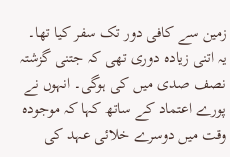زمین سے کافی دور تک سفر کیا تھا۔ یہ اتنی زیادہ دوری تھی کہ جتنی گزشتہ نصف صدی میں کی ہوگی۔ انہوں نے پورے اعتماد کے ساتھ کہا کہ موجودہ وقت میں دوسرے خلائی عہد کی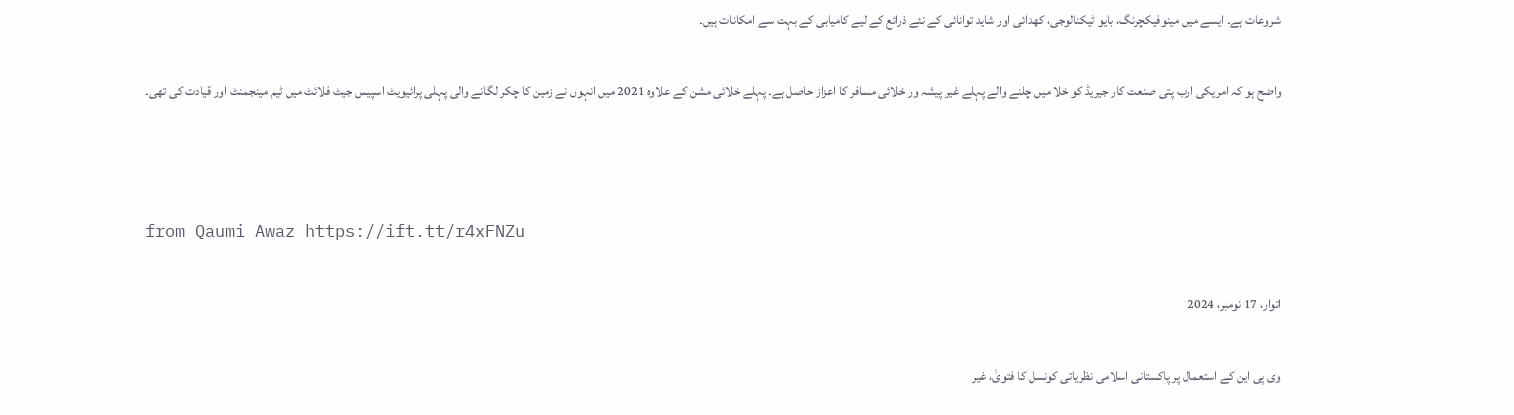شروعات ہے۔ ایسے میں مینوفیکچرنگ، بایو ٹیکنالوجی، کھدائی اور شاید توانائی کے نئے ذرائع کے لیے کامیابی کے بہت سے امکانات ہیں۔

واضح ہو کہ امریکی ارب پتی صنعت کار جیریڈ کو خلا میں چلنے والے پہلے غیر پیشہ ور خلائی مسافر کا اعزاز حاصل ہے۔ پہلے خلائی مشن کے علاوہ 2021 میں انہوں نے زمین کا چکر لگانے والی پہلی پرائیویٹ اسپیس جیٹ فلائٹ میں ٹیم مینجمنٹ اور قیادت کی تھی۔



from Qaumi Awaz https://ift.tt/r4xFNZu

اتوار، 17 نومبر، 2024

وی پی این کے استعمال پر پاکستانی اسلامی نظریاتی کونسل کا فتویٰ، غیر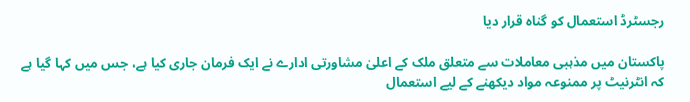رجسٹرڈ استعمال کو گناہ قرار دیا

پاکستان میں مذہبی معاملات سے متعلق ملک کے اعلیٰ مشاورتی ادارے نے ایک فرمان جاری کیا ہے، جس میں کہا گیا ہے کہ انٹرنیٹ پر ممنوعہ مواد دیکھنے کے لیے استعمال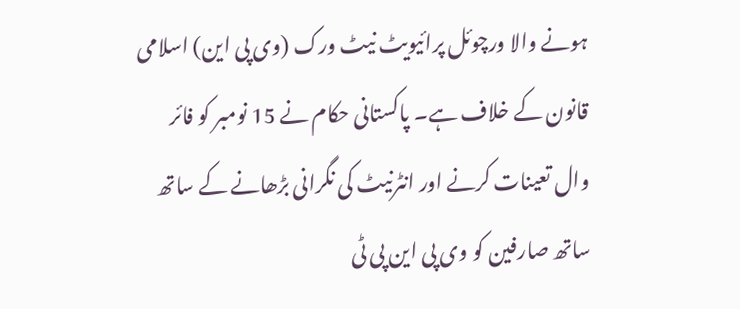ہونے والا ورچوئل پرائیویٹ نیٹ ورک (وی پی این) اسلامی قانون کے خلاف ہے۔ پاکستانی حکام نے 15 نومبر کو فائر وال تعینات کرنے اور انٹرنیٹ کی نگرانی بڑھانے کے ساتھ ساتھ صارفین کو وی پی این پی ٹی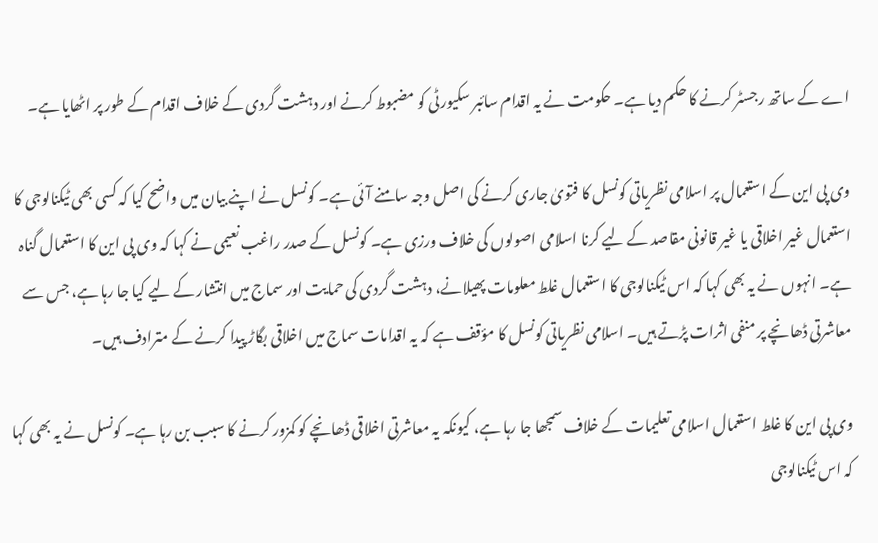اے کے ساتھ رجسٹر کرنے کا حکم دیا ہے۔ حکومت نے یہ اقدام سائبر سکیورٹی کو مضبوط کرنے اور دہشت گردی کے خلاف اقدام کے طور پر اٹھایا ہے۔

وی پی این کے استعمال پر اسلامی نظریاتی کونسل کا فتویٰ جاری کرنے کی اصل وجہ سامنے آئی ہے۔ کونسل نے اپنے بیان میں واضح کیا کہ کسی بھی ٹیکنالوجی کا استعمال غیر اخلاقی یا غیر قانونی مقاصد کے لیے کرنا اسلامی اصولوں کی خلاف ورزی ہے۔ کونسل کے صدر راغب نعیمی نے کہا کہ وی پی این کا استعمال گناہ ہے۔ انہوں نے یہ بھی کہا کہ اس ٹیکنالوجی کا استعمال غلط معلومات پھیلانے، دہشت گردی کی حمایت اور سماج میں انتشار کے لیے کیا جا رہا ہے، جس سے معاشرتی ڈھانچے پر منفی اثرات پڑتے ہیں۔ اسلامی نظریاتی کونسل کا مؤقف ہے کہ یہ اقدامات سماج میں اخلاقی بگاڑ پیدا کرنے کے مترادف ہیں۔

وی پی این کا غلط استعمال اسلامی تعلیمات کے خلاف سمجھا جا رہا ہے، کیونکہ یہ معاشرتی اخلاقی ڈھانچے کو کمزور کرنے کا سبب بن رہا ہے۔ کونسل نے یہ بھی کہا کہ اس ٹیکنالوجی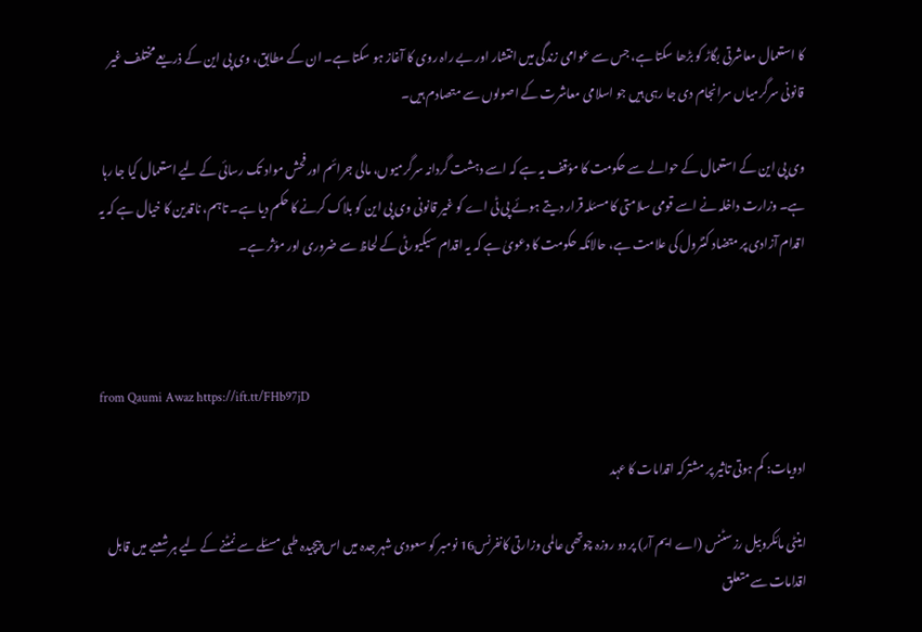کا استعمال معاشرتی بگاڑ کو بڑھا سکتا ہے، جس سے عوامی زندگی میں انتشار اور بے راہ روی کا آغاز ہو سکتا ہے۔ ان کے مطابق، وی پی این کے ذریعے مختلف غیر قانونی سرگرمیاں سرانجام دی جا رہی ہیں جو اسلامی معاشرت کے اصولوں سے متصادم ہیں۔

وی پی این کے استعمال کے حوالے سے حکومت کا مؤقف یہ ہے کہ اسے دہشت گردانہ سرگرمیوں، مالی جرائم اور فحش مواد تک رسائی کے لیے استعمال کیا جا رہا ہے۔ وزارت داخلہ نے اسے قومی سلامتی کا مسئلہ قرار دیتے ہوئے پی ٹی اے کو غیر قانونی وی پی این کو بلاک کرنے کا حکم دیا ہے۔ تاہم، ناقدین کا خیال ہے کہ یہ اقدام آزادی پر متضاد کنٹرول کی علامت ہے، حالانکہ حکومت کا دعویٰ ہے کہ یہ اقدام سیکیورٹی کے لحاظ سے ضروری اور مؤثر ہے۔



from Qaumi Awaz https://ift.tt/FHb97jD

ادویات: کم ہوتی تاثیر پر مشترکہ اقدامات کا عہد

اینٹی مائکروبیل رزسٹنس (اے ایم آر) پر دو روزہ چوتھی عالمی وزارتی کانفرنس16 نومبر کو سعودی شہر جدہ میں اس پیچیدہ طبی مسئلے سے نمٹنے کے لیے ہر شعبے میں قابل اقدامات سے متعلق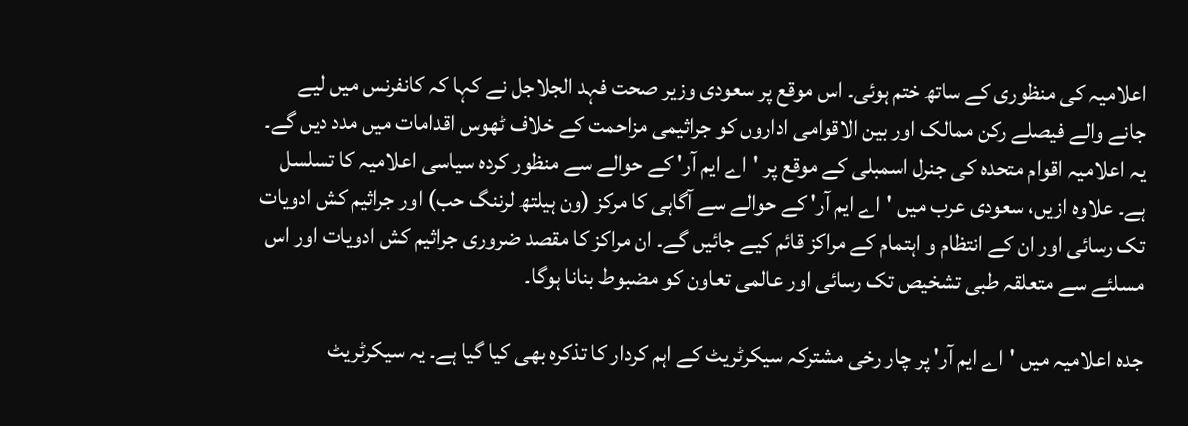اعلامیہ کی منظوری کے ساتھ ختم ہوئی۔ اس موقع پر سعودی وزیر صحت فہد الجلاجل نے کہا کہ کانفرنس میں لیے جانے والے فیصلے رکن ممالک اور بین الاقوامی اداروں کو جراثیمی مزاحمت کے خلاف ٹھوس اقدامات میں مدد دیں گے۔ یہ اعلامیہ اقوام متحدہ کی جنرل اسمبلی کے موقع پر 'اے ایم آر' کے حوالے سے منظور کردہ سیاسی اعلامیہ کا تسلسل ہے۔ علاوہ ازیں، سعودی عرب میں 'اے ایم آر' کے حوالے سے آگاہی کا مرکز (ون ہیلتھ لرننگ حب) اور جراثیم کش ادویات تک رسائی اور ان کے انتظام و اہتمام کے مراکز قائم کیے جائیں گے۔ ان مراکز کا مقصد ضروری جراثیم کش ادویات اور اس مسلئے سے متعلقہ طبی تشخیص تک رسائی اور عالمی تعاون کو مضبوط بنانا ہوگا۔

جدہ اعلامیہ میں 'اے ایم آر' پر چار رخی مشترکہ سیکرٹریٹ کے اہم کردار کا تذکرہ بھی کیا گیا ہے۔ یہ سیکرٹریٹ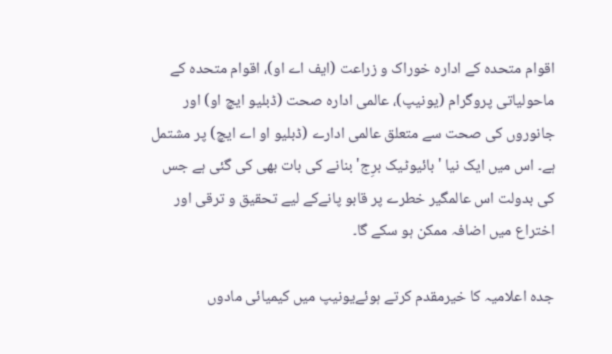اقوام متحدہ کے ادارہ خوراک و زراعت (ایف اے او)، اقوام متحدہ کے ماحولیاتی پروگرام (یونیپ)، عالمی ادارہ صحت (ڈبلیو ایچ او) اور جانوروں کی صحت سے متعلق عالمی ادارے (ڈبلیو او اے ایچ) پر مشتمل ہے۔ اس میں ایک نیا 'بائیوٹیک برِج' بنانے کی بات بھی کی گئی ہے جس کی بدولت اس عالمگیر خطرے پر قابو پانےکے لیے تحقیق و ترقی اور اختراع میں اضافہ ممکن ہو سکے گا۔

جدہ اعلامیہ کا خیرمقدم کرتے ہوئےیونیپ میں کیمیائی مادوں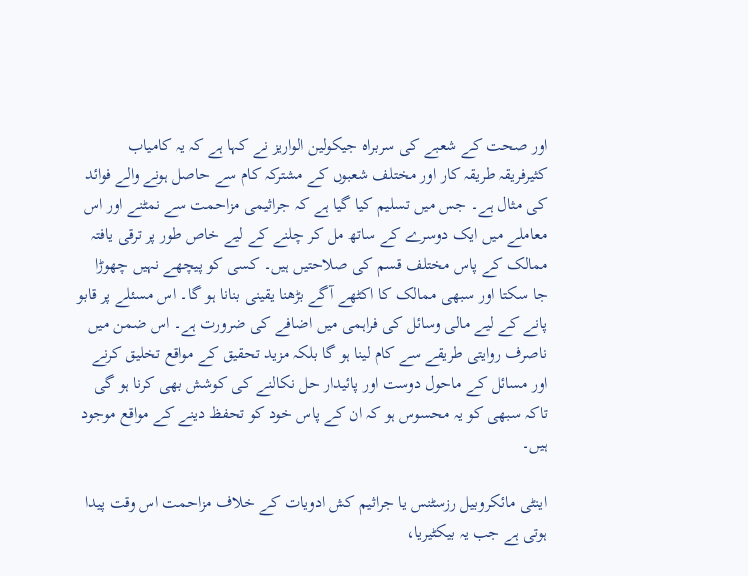اور صحت کے شعبے کی سربراہ جیکولین الواریز نے کہا ہے کہ یہ کامیاب کثیرفریقہ طریقہ کار اور مختلف شعبوں کے مشترکہ کام سے حاصل ہونے والے فوائد کی مثال ہے۔ جس میں تسلیم کیا گیا ہے کہ جراثیمی مزاحمت سے نمٹنے اور اس معاملے میں ایک دوسرے کے ساتھ مل کر چلنے کے لیے خاص طور پر ترقی یافتہ ممالک کے پاس مختلف قسم کی صلاحتیں ہیں۔ کسی کو پیچھے نہیں چھوڑا جا سکتا اور سبھی ممالک کا اکٹھے آگے بڑھنا یقینی بنانا ہو گا۔ اس مسئلے پر قابو پانے کے لیے مالی وسائل کی فراہمی میں اضافے کی ضرورت ہے۔ اس ضمن میں ناصرف روایتی طریقے سے کام لینا ہو گا بلکہ مزید تحقیق کے مواقع تخلیق کرنے اور مسائل کے ماحول دوست اور پائیدار حل نکالنے کی کوشش بھی کرنا ہو گی تاکہ سبھی کو یہ محسوس ہو کہ ان کے پاس خود کو تحفظ دینے کے مواقع موجود ہیں۔

اینٹی مائکروبیل رزسٹنس یا جراثیم کش ادویات کے خلاف مزاحمت اس وقت پیدا ہوتی ہے جب یہ بیکٹیریا،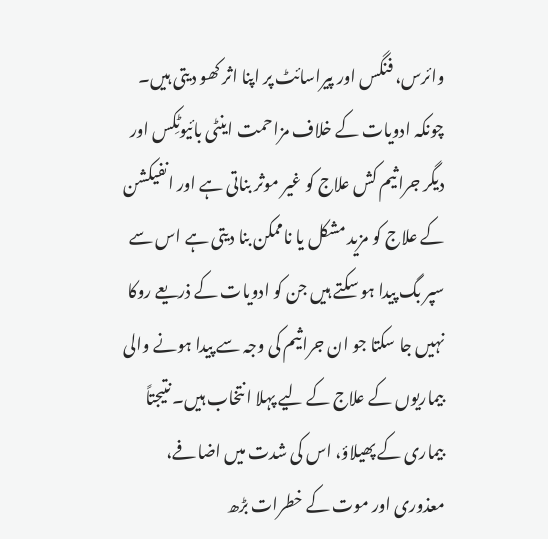وائرس، فنگس اور پیراسائٹ پر اپنا اثر کھو دیتی ہیں۔ چونکہ ادویات کے خلاف مزاحمت اینٹی بائیوٹِکس اور دیگر جراثیم کش علاج کو غیر موثر بناتی ہے اور انفیکشن کے علاج کو مزید مشکل یا ناممکن بنا دیتی ہے اس سے سپر بگ پیدا ہو سکتے ہیں جن کو ادویات کے ذریعے روکا نہیں جا سکتا جو ان جراثیم کی وجہ سے پیدا ہونے والی بیماریوں کے علاج کے لیے پہلا انتخاب ہیں۔ نتیجتاً بیماری کے پھیلاؤ، اس کی شدت میں اضافے، معذوری اور موت کے خطرات بڑھ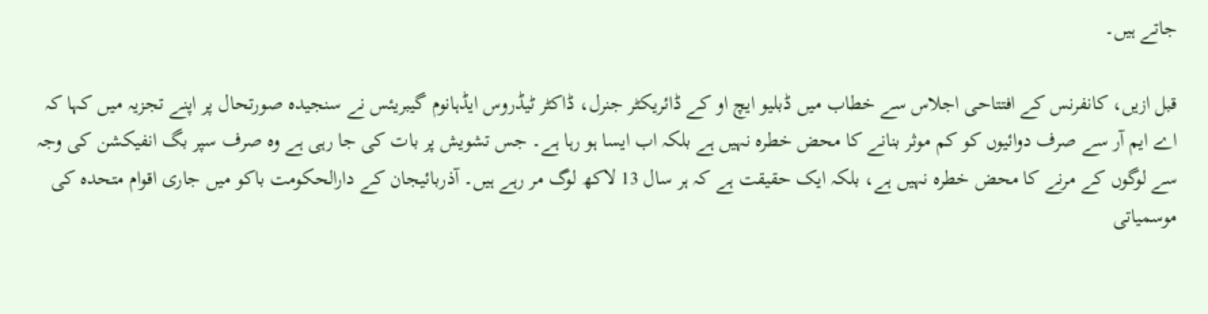جاتے ہیں۔

قبل ازیں، کانفرنس کے افتتاحی اجلاس سے خطاب میں ڈبلیو ایچ او کے ڈائریکٹر جنرل، ڈاکٹر ٹیڈروس ایڈہانوم گیبریئس نے سنجیدہ صورتحال پر اپنے تجزیہ میں کہا کہ اے ایم آر سے صرف دوائیوں کو کم موثر بنانے کا محض خطرہ نہیں ہے بلکہ اب ایسا ہو رہا ہے۔ جس تشویش پر بات کی جا رہی ہے وہ صرف سپر بگ انفیکشن کی وجہ سے لوگوں کے مرنے کا محض خطرہ نہیں ہے، بلکہ ایک حقیقت ہے کہ ہر سال 13 لاکھ لوگ مر رہے ہیں۔ آذربائیجان کے دارالحکومت باکو میں جاری اقوام متحدہ کی موسمیاتی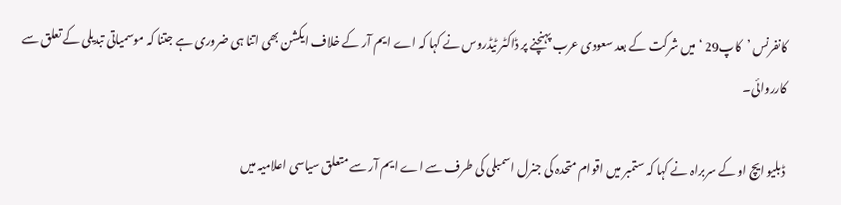کانفرنس ’کاپ29 ‘ میں شرکت کے بعد سعودی عرب پہنچنے پر ڈاکٹر ٹیڈروس نے کہا کہ اے ایم آر کے خلاف ایکشن بھی اتنا ہی ضروری ہے جتنا کہ موسمیاتی تبدیلی کے تعلق سے کارروائی۔

ڈبلیو ایچ او کے سربراہ نے کہا کہ ستمبر میں اقوام متحدہ کی جنرل اسمبلی کی طرف سے اے ایم آر سے متعلق سیاسی اعلامیہ میں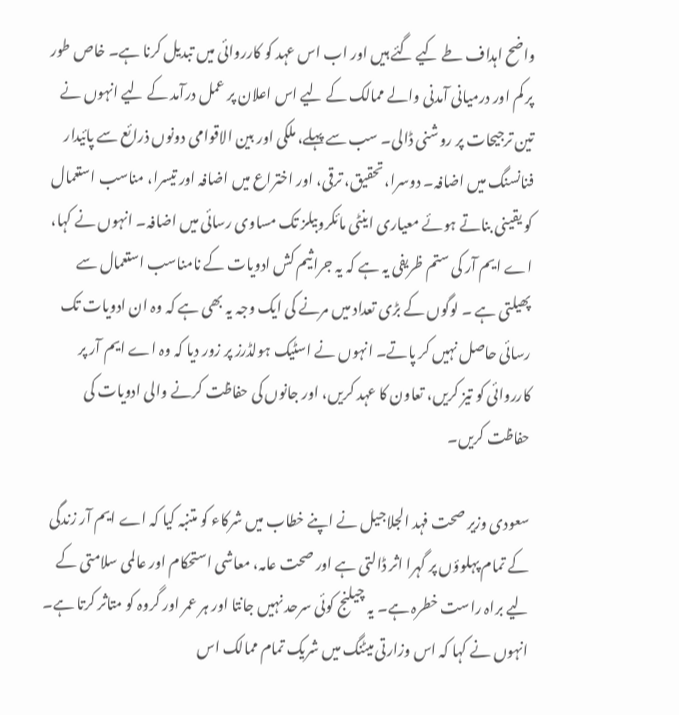واضح اہداف طے کیے گئے ہیں اور اب اس عہد کو کارروائی میں تبدیل کرنا ہے۔ خاص طور پر کم اور درمیانی آمدنی والے ممالک کے لیے اس اعلان پر عمل درآمد کے لیے انہوں نے تین ترجیحات پر روشنی ڈالی۔ سب سے پہلے، ملکی اور بین الاقوامی دونوں ذرائع سے پائیدار فنانسنگ میں اضافہ۔ دوسرا، تحقیق، ترقی، اور اختراع میں اضافہ اور تیسرا، مناسب استعمال کو یقینی بناتے ہوئے معیاری اینٹی مائکروبیلز تک مساوی رسائی میں اضافہ۔ انہوں نے کہا، اے ایم آر کی ستم ظریفی یہ ہے کہ یہ جراثیم کش ادویات کے نامناسب استعمال سے پھیلتی ہے ۔ لوگوں کے بڑی تعداد میں مرنے کی ایک وجہ یہ بھی ہے کہ وہ ان ادویات تک رسائی حاصل نہیں کر پاتے۔ انہوں نے اسٹیک ہولڈرز پر زور دیا کہ وہ اے ایم آر پر کارروائی کو تیز کریں، تعاون کا عہد کریں، اور جانوں کی حفاظت کرنے والی ادویات کی حفاظت کریں۔

سعودی وزیر صحت فہد الجلاجیل نے اپنے خطاب میں شرکاء کو متنبہ کیا کہ اے ایم آر زندگی کے تمام پہلوؤں پر گہرا اثر ڈالتی ہے اور صحت عامہ، معاشی استحکام اور عالمی سلامتی کے لیے براہ راست خطرہ ہے۔ یہ چیلنج کوئی سرحد نہیں جانتا اور ہر عمر اور گروہ کو متاثر کرتا ہے۔ انہوں نے کہا کہ اس وزارتی میٹنگ میں شریک تمام ممالک اس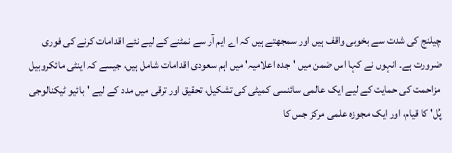چیلنج کی شدت سے بخوبی واقف ہیں اور سمجھتے ہیں کہ اے ایم آر سے نمٹنے کے لیے نئے اقدامات کرنے کی فوری ضرورت ہے۔ انہوں نے کہا اس ضمن میں 'جدہ اعلامیہ' میں اہم سعودی اقدامات شامل ہیں، جیسے کہ اینٹی مائکروبیل مزاحمت کی حمایت کے لیے ایک عالمی سائنسی کمیٹی کی تشکیل، تحقیق اور ترقی میں مدد کے لیے 'بائیو ٹیکنالوجی پُل' کا قیام، اور ایک مجوزہ علمی مرکز جس کا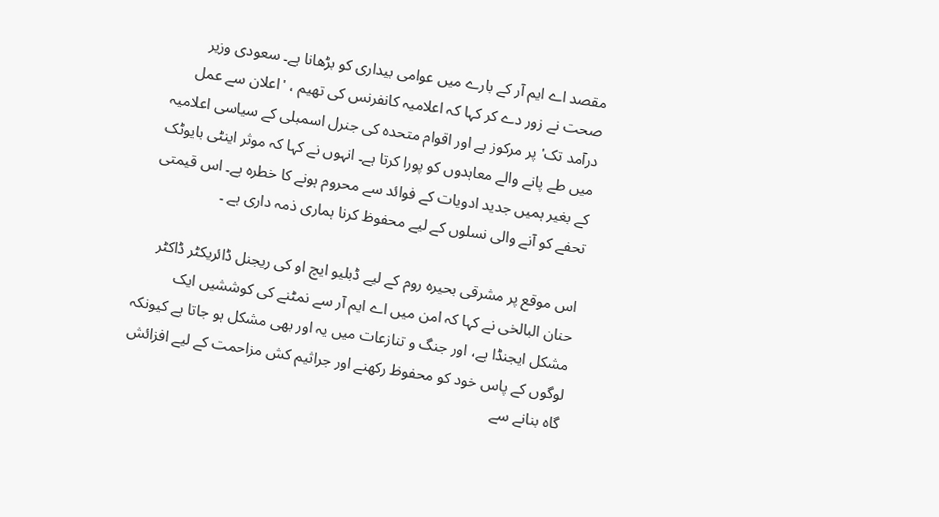مقصد اے ایم آر کے بارے میں عوامی بیداری کو بڑھانا ہے۔ سعودی وزیر صحت نے زور دے کر کہا کہ اعلامیہ کانفرنس کی تھیم ، 'اعلان سے عمل درآمد تک' پر مرکوز ہے اور اقوام متحدہ کی جنرل اسمبلی کے سیاسی اعلامیہ میں طے پانے والے معاہدوں کو پورا کرتا ہے۔ انہوں نے کہا کہ موثر اینٹی بایوٹک کے بغیر ہمیں جدید ادویات کے فوائد سے محروم ہونے کا خطرہ ہے۔ اس قیمتی تحفے کو آنے والی نسلوں کے لیے محفوظ کرنا ہماری ذمہ داری ہے ۔

اس موقع پر مشرقی بحیرہ روم کے لیے ڈبلیو ایچ او کی ریجنل ڈائریکٹر ڈاکٹر حنان البالخی نے کہا کہ امن میں اے ایم آر سے نمٹنے کی کوششیں ایک مشکل ایجنڈا ہے، اور جنگ و تنازعات میں یہ اور بھی مشکل ہو جاتا ہے کیونکہ لوگوں کے پاس خود کو محفوظ رکھنے اور جراثیم کش مزاحمت کے لیے افزائش گاہ بنانے سے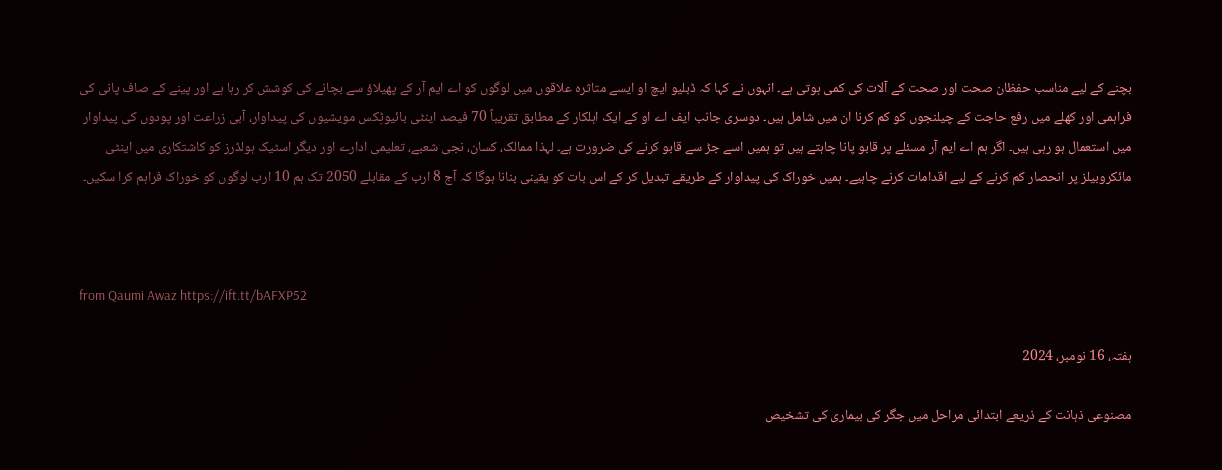بچنے کے لیے مناسب حفظان صحت اور صحت کے آلات کی کمی ہوتی ہے۔ انہوں نے کہا کہ ڈبلیو ایچ او ایسے متاثرہ علاقوں میں لوگوں کو اے ایم آر کے پھیلاؤ سے بچانے کی کوشش کر رہا ہے اور پینے کے صاف پانی کی فراہمی اور کھلے میں رفع حاجت کے چیلنجوں کو کم کرنا ان میں شامل ہیں۔ دوسری جانب ایف اے او کے ایک اہلکار کے مطابق تقریباً 70 فیصد اینٹی بائیوٹِکس مویشیوں کی پیداوار، آبی زراعت اور پودوں کی پیداوار میں استعمال ہو رہی ہیں۔ اگر ہم اے ایم آر مسئلے پر قابو پانا چاہتے ہیں تو ہمیں اسے جڑ سے قابو کرنے کی ضرورت ہے۔ لہذا ممالک، کسان، نجی شعبے، تعلیمی ادارے اور دیگر اسٹیک ہولڈرز کو کاشتکاری میں اینٹی مائکروبیلز پر انحصار کم کرنے کے لیے اقدامات کرنے چاہیے۔ ہمیں خوراک کی پیداوار کے طریقے تبدیل کر کے اس بات کو یقینی بنانا ہوگا کہ آج 8 ارب کے مقابلے 2050 تک ہم 10 ارب لوگوں کو خوراک فراہم کرا سکیں۔



from Qaumi Awaz https://ift.tt/bAFXP52

ہفتہ، 16 نومبر، 2024

مصنوعی ذہانت کے ذریعے ابتدائی مراحل میں جگر کی بیماری کی تشخیص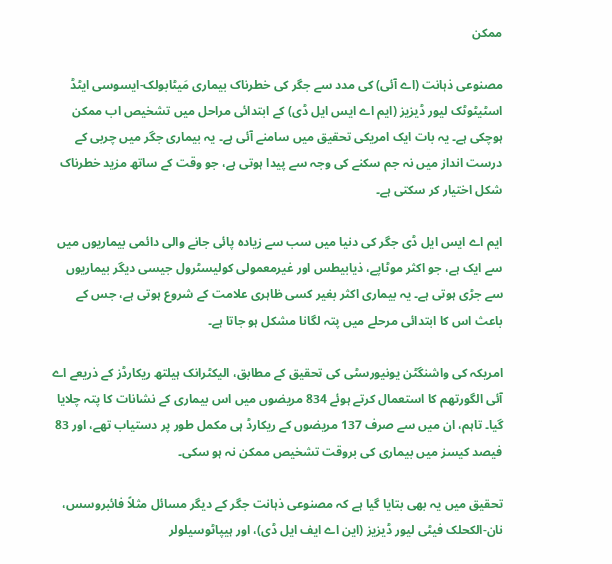ممکن

مصنوعی ذہانت (اے آئی) کی مدد سے جگر کی خطرناک بیماری مَیٹابولک-ایسوسی ایٹڈ اسٹیٹوٹک لیور ڈیزیز (ایم اے ایس ایل ڈی) کے ابتدائی مراحل میں تشخیص اب ممکن ہوچکی ہے۔ یہ بات ایک امریکی تحقیق میں سامنے آئی ہے۔ یہ بیماری جگر میں چربی کے درست انداز میں نہ جم سکنے کی وجہ سے پیدا ہوتی ہے، جو وقت کے ساتھ مزید خطرناک شکل اختیار کر سکتی ہے۔

ایم اے ایس ایل ڈی جگر کی دنیا میں سب سے زیادہ پائی جانے والی دائمی بیماریوں میں سے ایک ہے، جو اکثر موٹاپے، ذیابیطس اور غیرمعمولی کولیسٹرول جیسی دیگر بیماریوں سے جڑی ہوتی ہے۔ یہ بیماری اکثر بغیر کسی ظاہری علامت کے شروع ہوتی ہے، جس کے باعث اس کا ابتدائی مرحلے میں پتہ لگانا مشکل ہو جاتا ہے۔

امریکہ کی واشنگٹن یونیورسٹی کی تحقیق کے مطابق، الیکٹرانک ہیلتھ ریکارڈز کے ذریعے اے آئی الگورتھم کا استعمال کرتے ہوئے 834 مریضوں میں اس بیماری کے نشانات کا پتہ چلایا گیا۔ تاہم، ان میں سے صرف 137 مریضوں کے ریکارڈ ہی مکمل طور پر دستیاب تھے، اور 83 فیصد کیسز میں بیماری کی بروقت تشخیص ممکن نہ ہو سکی۔

تحقیق میں یہ بھی بتایا گیا ہے کہ مصنوعی ذہانت جگر کے دیگر مسائل مثلاً فائبروسس، نان-الکحلک فیٹی لیور ڈیزیز (این اے ایف ایل ڈی)، اور ہیپاٹوسیلولر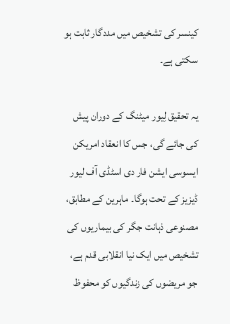کینسر کی تشخیص میں مددگار ثابت ہو سکتی ہے۔

یہ تحقیق لِیور میٹنگ کے دوران پیش کی جائے گی، جس کا انعقاد امریکن ایسوسی ایشن فار دی اسٹڈی آف لیور ڈیزیز کے تحت ہوگا۔ ماہرین کے مطابق، مصنوعی ذہانت جگر کی بیماریوں کی تشخیص میں ایک نیا انقلابی قدم ہے، جو مریضوں کی زندگیوں کو محفوظ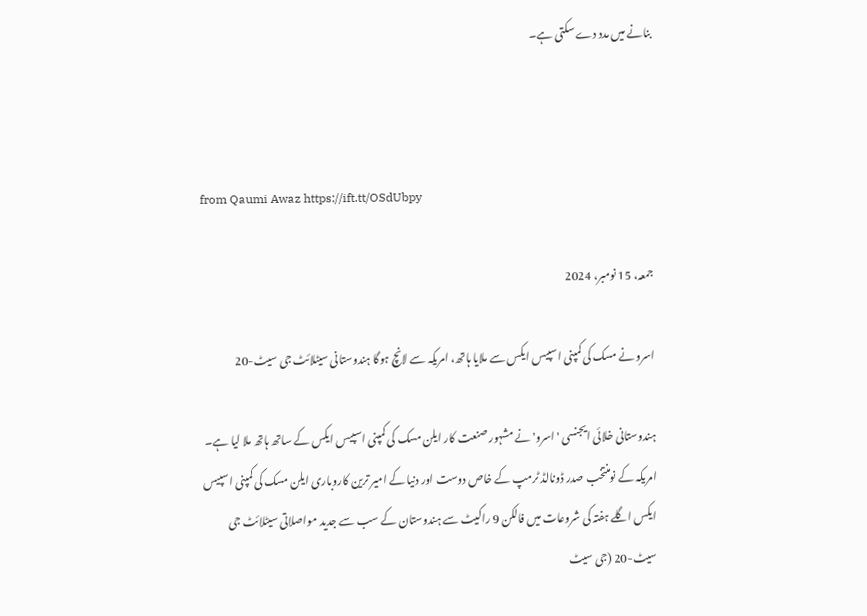بنانے میں مدد دے سکتی ہے۔



from Qaumi Awaz https://ift.tt/OSdUbpy

جمعہ، 15 نومبر، 2024

اسرو نے مسک کی کمپنی اسپیس ایکس سے ملایا ہاتھ، امریکہ سے لانچ ہوگا ہندوستانی سیٹلائٹ جی سیٹ-20

ہندوستانی خلائی ایجنسی 'اسرو' نے مشہور صنعت کار ایلن مسک کی کمپنی اسپیس ایکس کے ساتھ ہاتھ ملا لیا ہے۔ امریکہ کے نومنتخب صدر ڈونالڈ ٹرمپ کے خاص دوست اور دنیا کے امیر ترین کاروباری ایلن مسک کی کمپنی اسپیس ایکس اگلے ہفتہ کی شروعات میں فالکن 9 راکیٹ سے ہندوستان کے سب سے جدید مواصلاتی سیٹلائٹ جی سیٹ-20 (جی سیٹ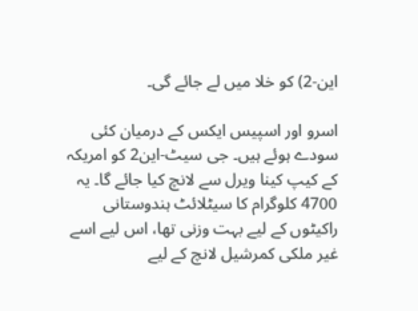این-2) کو خلا میں لے جائے گی۔

اسرو اور اسپیس ایکس کے درمیان کئی سودے ہوئے ہیں۔ جی سیٹ-این2 کو امریکہ کے کیپ کینا ویرل سے لانچ کیا جائے گا۔ یہ 4700 کلوگرام کا سیٹلائٹ ہندوستانی راکیٹوں کے لیے بہت وزنی تھا، اس لیے اسے غیر ملکی کمرشیل لانچ کے لیے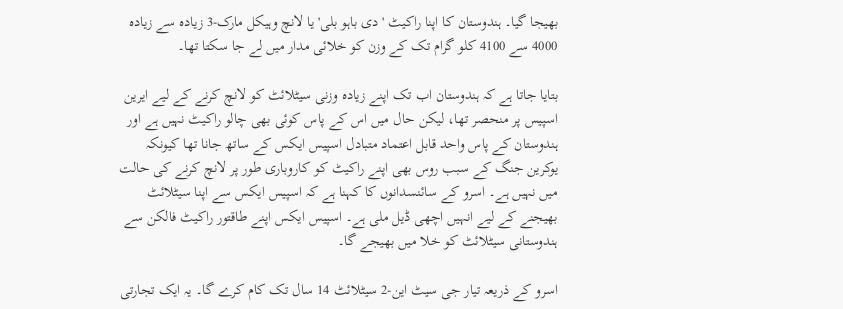بھیجا گیا۔ ہندوستان کا اپنا راکیٹ 'دی باہو بلی' یا لانچ وہیکل مارک-3 زیادہ سے زیادہ 4000 سے 4100 کلو گرام تک کے وزن کو خلائی مدار میں لے جا سکتا تھا۔

بتایا جاتا ہے کہ ہندوستان اب تک اپنے زیادہ وزنی سیٹلائٹ کو لانچ کرنے کے لیے ایرین اسپیس پر منحصر تھا، لیکن حال میں اس کے پاس کوئی بھی چالو راکیٹ نہیں ہے اور ہندوستان کے پاس واحد قابل اعتماد متبادل اسپیس ایکس کے ساتھ جانا تھا کیونکہ یوکرین جنگ کے سبب روس بھی اپنے راکیٹ کو کاروباری طور پر لانچ کرنے کی حالت میں نہیں ہے۔ اسرو کے سائنسدانوں کا کہنا ہے کہ اسپیس ایکس سے اپنا سیٹلائٹ بھیجنے کے لیے انہیں اچھی ڈیل ملی ہے۔ اسپیس ایکس اپنے طاقتور راکیٹ فالکن سے ہندوستانی سیٹلائٹ کو خلا میں بھیجے گا۔

اسرو کے ذریعہ تیار جی سیٹ این-2 سیٹلائٹ 14 سال تک کام کرے گا۔ یہ ایک تجارتی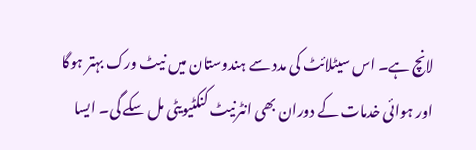لانچ ہے۔ اس سیٹلائٹ کی مدد سے ہندوستان میں نیٹ ورک بہتر ہوگا اور ہوائی خدمات کے دوران بھی انٹرنیٹ کنکٹیویٹی مل سکے گی۔ ایسا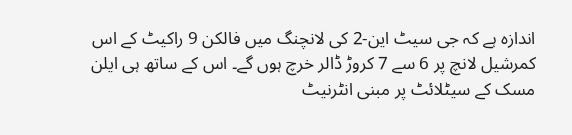اندازہ ہے کہ جی سیٹ این-2 کی لانچنگ میں فالکن 9 راکیٹ کے اس کمرشیل لانچ پر 6 سے 7 کروڑ ڈالر خرچ ہوں گے۔ اس کے ساتھ ہی ایلن مسک کے سیٹلائٹ پر مبنی انٹرنیٹ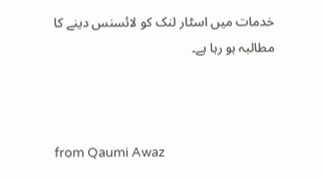خدمات میں اسٹار لنک کو لائسنس دینے کا مطالبہ ہو رہا ہے۔



from Qaumi Awaz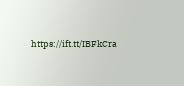https://ift.tt/IBFkCra